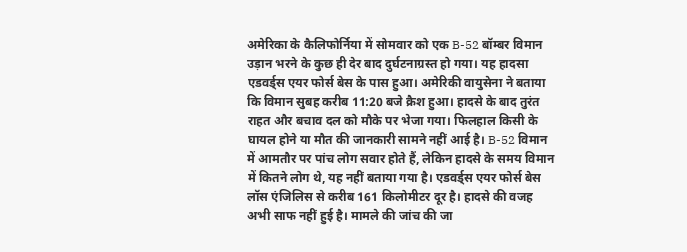अमेरिका के कैलिफोर्निया में सोमवार को एक B-52 बॉम्बर विमान उड़ान भरने के कुछ ही देर बाद दुर्घटनाग्रस्त हो गया। यह हादसा एडवर्ड्स एयर फोर्स बेस के पास हुआ। अमेरिकी वायुसेना ने बताया कि विमान सुबह करीब 11:20 बजे क्रैश हुआ। हादसे के बाद तुरंत राहत और बचाव दल को मौके पर भेजा गया। फिलहाल किसी के घायल होने या मौत की जानकारी सामने नहीं आई है। B-52 विमान में आमतौर पर पांच लोग सवार होते हैं, लेकिन हादसे के समय विमान में कितने लोग थे, यह नहीं बताया गया है। एडवर्ड्स एयर फोर्स बेस लॉस एंजिलिस से करीब 161 किलोमीटर दूर है। हादसे की वजह अभी साफ नहीं हुई है। मामले की जांच की जा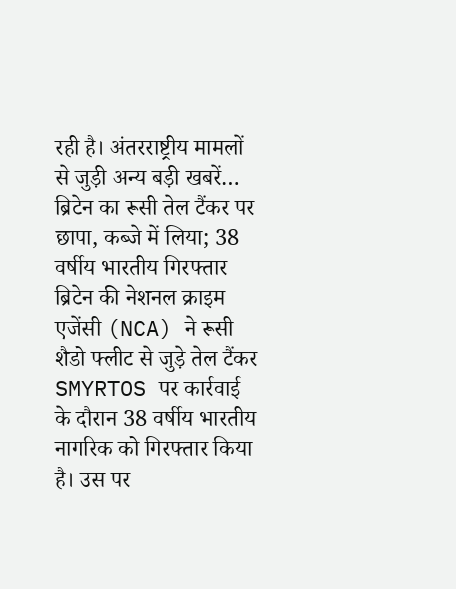रही है। अंतरराष्ट्रीय मामलों से जुड़ी अन्य बड़ी खबरें… ब्रिटेन का रूसी तेल टैंकर पर छापा, कब्जे में लिया; 38 वर्षीय भारतीय गिरफ्तार ब्रिटेन की नेशनल क्राइम एजेंसी (NCA) ने रूसी शैडो फ्लीट से जुड़े तेल टैंकर SMYRTOS पर कार्रवाई के दौरान 38 वर्षीय भारतीय नागरिक को गिरफ्तार किया है। उस पर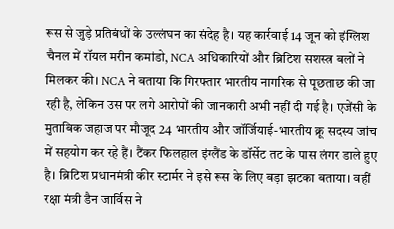रूस से जुड़े प्रतिबंधों के उल्लंघन का संदेह है। यह कार्रवाई 14 जून को इंग्लिश चैनल में रॉयल मरीन कमांडो, NCA अधिकारियों और ब्रिटिश सशस्त्र बलों ने मिलकर की। NCA ने बताया कि गिरफ्तार भारतीय नागरिक से पूछताछ की जा रही है, लेकिन उस पर लगे आरोपों की जानकारी अभी नहीं दी गई है। एजेंसी के मुताबिक जहाज पर मौजूद 24 भारतीय और जॉर्जियाई-भारतीय क्रू सदस्य जांच में सहयोग कर रहे हैं। टैंकर फिलहाल इंग्लैंड के डॉर्सेट तट के पास लंगर डाले हुए है। ब्रिटिश प्रधानमंत्री कीर स्टार्मर ने इसे रूस के लिए बड़ा झटका बताया। वहीं रक्षा मंत्री डैन जार्विस ने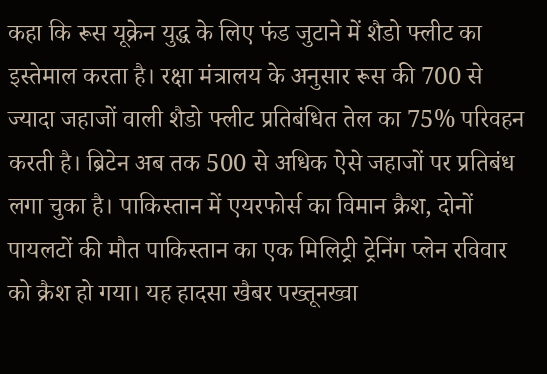कहा कि रूस यूक्रेन युद्ध के लिए फंड जुटाने में शैडो फ्लीट का इस्तेमाल करता है। रक्षा मंत्रालय के अनुसार रूस की 700 से ज्यादा जहाजों वाली शैडो फ्लीट प्रतिबंधित तेल का 75% परिवहन करती है। ब्रिटेन अब तक 500 से अधिक ऐसे जहाजों पर प्रतिबंध लगा चुका है। पाकिस्तान में एयरफोर्स का विमान क्रैश, दोनों पायलटों की मौत पाकिस्तान का एक मिलिट्री ट्रेनिंग प्लेन रविवार को क्रैश हो गया। यह हादसा खैबर पख्तूनख्वा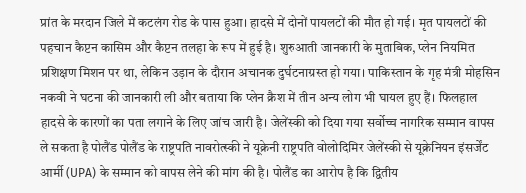प्रांत के मरदान जिले में कटलंग रोड के पास हुआ। हादसे में दोनों पायलटों की मौत हो गई। मृत पायलटों की पहचान कैप्टन कासिम और कैप्टन तलहा के रूप में हुई है। शुरुआती जानकारी के मुताबिक, प्लेन नियमित प्रशिक्षण मिशन पर था, लेकिन उड़ान के दौरान अचानक दुर्घटनाग्रस्त हो गया। पाकिस्तान के गृह मंत्री मोहसिन नकवी ने घटना की जानकारी ली और बताया कि प्लेन क्रैश में तीन अन्य लोग भी घायल हुए हैं। फिलहाल हादसे के कारणों का पता लगाने के लिए जांच जारी है। जेलेंस्की को दिया गया सर्वोच्च नागरिक सम्मान वापस ले सकता है पोलैंड पोलैंड के राष्ट्रपति नावरोत्स्की ने यूक्रेनी राष्ट्रपति वोलोदिमिर जेलेंस्की से यूक्रेनियन इंसर्जेंट आर्मी (UPA) के सम्मान को वापस लेने की मांग की है। पोलैंड का आरोप है कि द्वितीय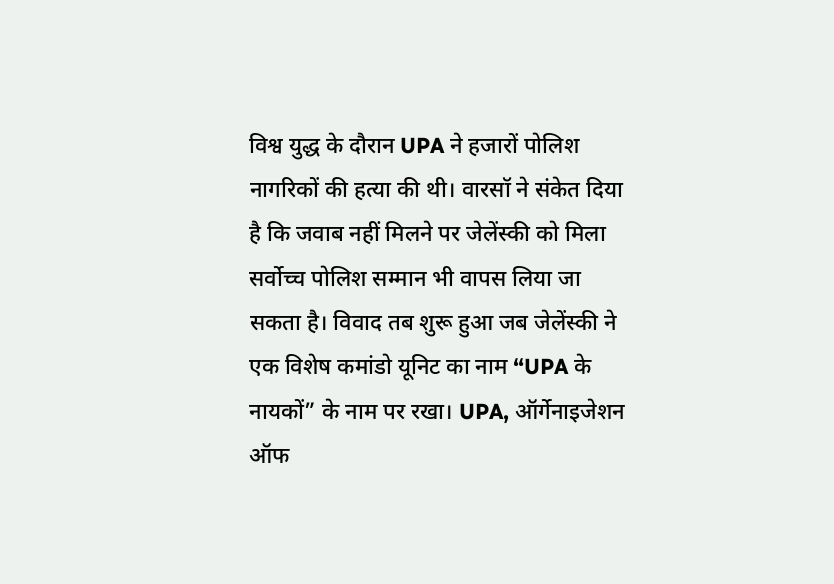विश्व युद्ध के दौरान UPA ने हजारों पोलिश नागरिकों की हत्या की थी। वारसॉ ने संकेत दिया है कि जवाब नहीं मिलने पर जेलेंस्की को मिला सर्वोच्च पोलिश सम्मान भी वापस लिया जा सकता है। विवाद तब शुरू हुआ जब जेलेंस्की ने एक विशेष कमांडो यूनिट का नाम “UPA के नायकों” के नाम पर रखा। UPA, ऑर्गेनाइजेशन ऑफ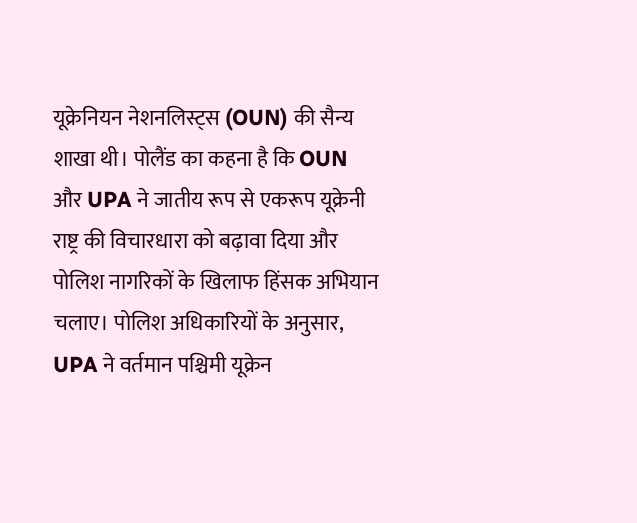यूक्रेनियन नेशनलिस्ट्स (OUN) की सैन्य शाखा थी। पोलैंड का कहना है कि OUN और UPA ने जातीय रूप से एकरूप यूक्रेनी राष्ट्र की विचारधारा को बढ़ावा दिया और पोलिश नागरिकों के खिलाफ हिंसक अभियान चलाए। पोलिश अधिकारियों के अनुसार, UPA ने वर्तमान पश्चिमी यूक्रेन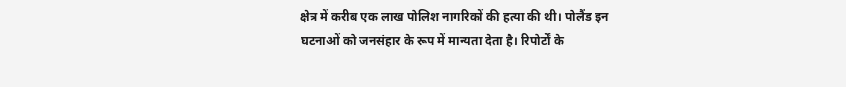क्षेत्र में करीब एक लाख पोलिश नागरिकों की हत्या की थी। पोलैंड इन घटनाओं को जनसंहार के रूप में मान्यता देता है। रिपोर्टों के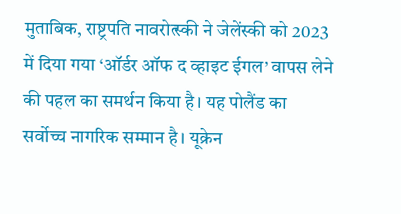मुताबिक, राष्ट्रपति नावरोत्स्की ने जेलेंस्की को 2023 में दिया गया ‘ऑर्डर ऑफ द व्हाइट ईगल’ वापस लेने की पहल का समर्थन किया है। यह पोलैंड का सर्वोच्च नागरिक सम्मान है। यूक्रेन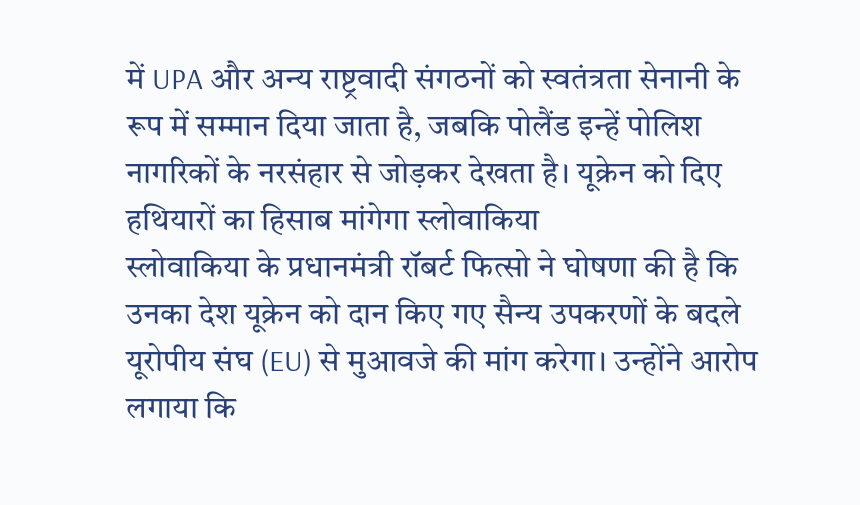में UPA और अन्य राष्ट्रवादी संगठनों को स्वतंत्रता सेनानी के रूप में सम्मान दिया जाता है, जबकि पोलैंड इन्हें पोलिश नागरिकों के नरसंहार से जोड़कर देखता है। यूक्रेन को दिए हथियारों का हिसाब मांगेगा स्लोवाकिया
स्लोवाकिया के प्रधानमंत्री रॉबर्ट फित्सो ने घोषणा की है कि उनका देश यूक्रेन को दान किए गए सैन्य उपकरणों के बदले यूरोपीय संघ (EU) से मुआवजे की मांग करेगा। उन्होंने आरोप लगाया कि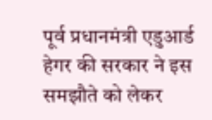पूर्व प्रधानमंत्री एडुआर्ड हेगर की सरकार ने इस समझौते को लेकर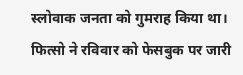स्लोवाक जनता को गुमराह किया था। फित्सो ने रविवार को फेसबुक पर जारी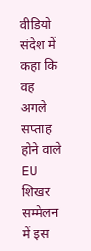वीडियो संदेश में कहा कि वह अगले सप्ताह होने वाले EU शिखर सम्मेलन में इस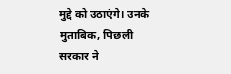मुद्दे को उठाएंगे। उनके मुताबिक, पिछली सरकार ने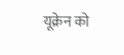यूक्रेन को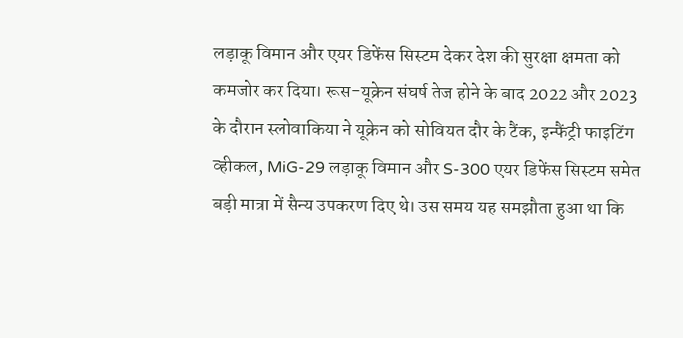लड़ाकू विमान और एयर डिफेंस सिस्टम देकर देश की सुरक्षा क्षमता को कमजोर कर दिया। रूस-यूक्रेन संघर्ष तेज होने के बाद 2022 और 2023 के दौरान स्लोवाकिया ने यूक्रेन को सोवियत दौर के टैंक, इन्फैंट्री फाइटिंग व्हीकल, MiG-29 लड़ाकू विमान और S-300 एयर डिफेंस सिस्टम समेत बड़ी मात्रा में सैन्य उपकरण दिए थे। उस समय यह समझौता हुआ था कि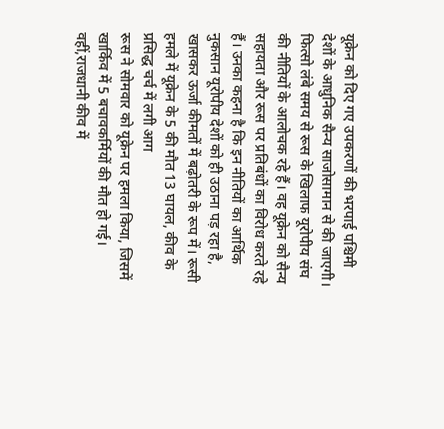यूक्रेन को दिए गए उपकरणों की भरपाई पश्चिमी देशों के आधुनिक सैन्य साजोसामान से की जाएगी। फित्सो लंबे समय से रूस के खिलाफ यूरोपीय संघ की नीतियों के आलोचक रहे हैं। वह यूक्रेन को सैन्य सहायता और रूस पर प्रतिबंधों का विरोध करते रहे हैं। उनका कहना है कि इन नीतियों का आर्थिक नुकसान यूरोपीय देशों को ही उठाना पड़ रहा है, खासकर ऊर्जा कीमतों में बढ़ोतरी के रूप में। रूसी हमले में यूक्रेन के 5 की मौत 13 घायल, कीव के प्रसिद्ध चर्च में लगी आग
रूस ने सोमवार को यूक्रेन पर हमला किया, जिसमें खार्किव में 5 बचावकर्मियों की मौत हो गई। वहीं,राजधानी कीव में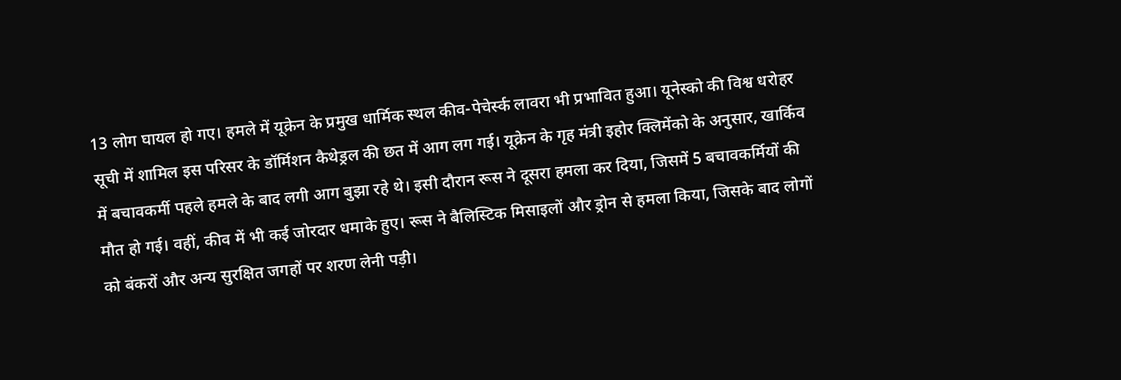13 लोग घायल हो गए। हमले में यूक्रेन के प्रमुख धार्मिक स्थल कीव-पेचेर्स्क लावरा भी प्रभावित हुआ। यूनेस्को की विश्व धरोहर सूची में शामिल इस परिसर के डॉर्मिशन कैथेड्रल की छत में आग लग गई। यूक्रेन के गृह मंत्री इहोर क्लिमेंको के अनुसार, खार्किव में बचावकर्मी पहले हमले के बाद लगी आग बुझा रहे थे। इसी दौरान रूस ने दूसरा हमला कर दिया, जिसमें 5 बचावकर्मियों की मौत हो गई। वहीं, कीव में भी कई जोरदार धमाके हुए। रूस ने बैलिस्टिक मिसाइलों और ड्रोन से हमला किया, जिसके बाद लोगों को बंकरों और अन्य सुरक्षित जगहों पर शरण लेनी पड़ी।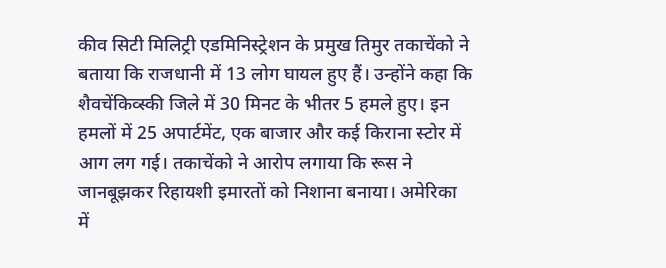कीव सिटी मिलिट्री एडमिनिस्ट्रेशन के प्रमुख तिमुर तकाचेंको ने बताया कि राजधानी में 13 लोग घायल हुए हैं। उन्होंने कहा कि शैवचेंकिव्स्की जिले में 30 मिनट के भीतर 5 हमले हुए। इन हमलों में 25 अपार्टमेंट, एक बाजार और कई किराना स्टोर में आग लग गई। तकाचेंको ने आरोप लगाया कि रूस ने जानबूझकर रिहायशी इमारतों को निशाना बनाया। अमेरिका में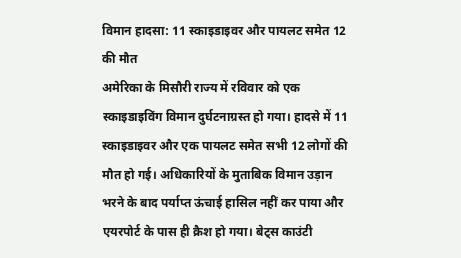विमान हादसा: 11 स्काइडाइवर और पायलट समेत 12 की मौत
अमेरिका के मिसौरी राज्य में रविवार को एक स्काइडाइविंग विमान दुर्घटनाग्रस्त हो गया। हादसे में 11 स्काइडाइवर और एक पायलट समेत सभी 12 लोगों की मौत हो गई। अधिकारियों के मुताबिक विमान उड़ान भरने के बाद पर्याप्त ऊंचाई हासिल नहीं कर पाया और एयरपोर्ट के पास ही क्रैश हो गया। बेट्स काउंटी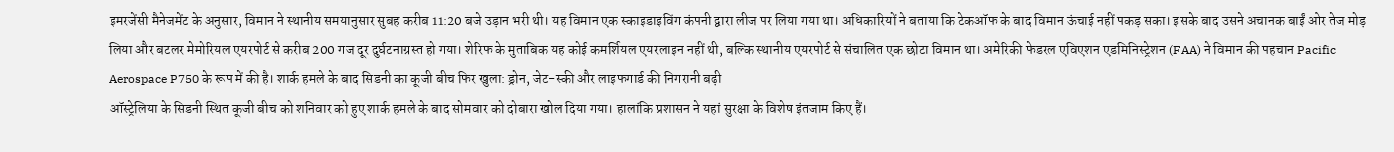इमरजेंसी मैनेजमेंट के अनुसार, विमान ने स्थानीय समयानुसार सुबह करीब 11:20 बजे उड़ान भरी थी। यह विमान एक स्काइडाइविंग कंपनी द्वारा लीज पर लिया गया था। अधिकारियों ने बताया कि टेकऑफ के बाद विमान ऊंचाई नहीं पकड़ सका। इसके बाद उसने अचानक बाईं ओर तेज मोड़ लिया और बटलर मेमोरियल एयरपोर्ट से करीब 200 गज दूर दुर्घटनाग्रस्त हो गया। शेरिफ के मुताबिक यह कोई कमर्शियल एयरलाइन नहीं थी, बल्कि स्थानीय एयरपोर्ट से संचालित एक छोटा विमान था। अमेरिकी फेडरल एविएशन एडमिनिस्ट्रेशन (FAA) ने विमान की पहचान Pacific Aerospace P750 के रूप में की है। शार्क हमले के बाद सिडनी का कूजी बीच फिर खुला: ड्रोन, जेट-स्की और लाइफगार्ड की निगरानी बढ़ी
ऑस्ट्रेलिया के सिडनी स्थित कूजी बीच को शनिवार को हुए शार्क हमले के बाद सोमवार को दोबारा खोल दिया गया। हालांकि प्रशासन ने यहां सुरक्षा के विशेष इंतजाम किए हैं।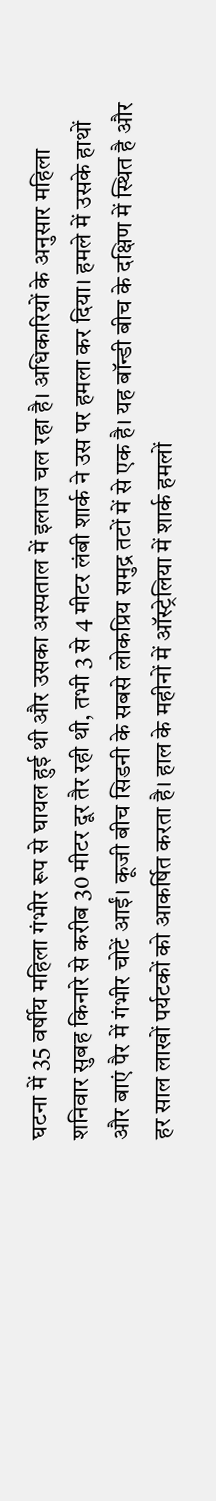घटना में 35 वर्षीय महिला गंभीर रूप से घायल हुई थी और उसका अस्पताल में इलाज चल रहा है। अधिकारियों के अनुसार महिला शनिवार सुबह किनारे से करीब 30 मीटर दूर तैर रही थी, तभी 3 से 4 मीटर लंबी शार्क ने उस पर हमला कर दिया। हमले में उसके हाथों और बाएं पैर में गंभीर चोटें आईं। कूजी बीच सिडनी के सबसे लोकप्रिय समुद्र तटों में से एक है। यह बॉन्डी बीच के दक्षिण में स्थित है और हर साल लाखों पर्यटकों को आकर्षित करता है। हाल के महीनों में ऑस्ट्रेलिया में शार्क हमलों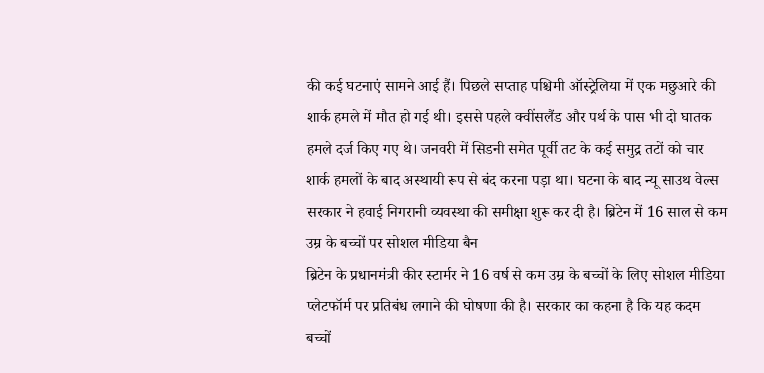की कई घटनाएं सामने आई हैं। पिछले सप्ताह पश्चिमी ऑस्ट्रेलिया में एक मछुआरे की शार्क हमले में मौत हो गई थी। इससे पहले क्वींसलैंड और पर्थ के पास भी दो घातक हमले दर्ज किए गए थे। जनवरी में सिडनी समेत पूर्वी तट के कई समुद्र तटों को चार शार्क हमलों के बाद अस्थायी रूप से बंद करना पड़ा था। घटना के बाद न्यू साउथ वेल्स सरकार ने हवाई निगरानी व्यवस्था की समीक्षा शुरू कर दी है। ब्रिटेन में 16 साल से कम उम्र के बच्चों पर सोशल मीडिया बैन
ब्रिटेन के प्रधानमंत्री कीर स्टार्मर ने 16 वर्ष से कम उम्र के बच्चों के लिए सोशल मीडिया प्लेटफॉर्म पर प्रतिबंध लगाने की घोषणा की है। सरकार का कहना है कि यह कदम बच्चों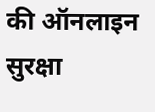की ऑनलाइन सुरक्षा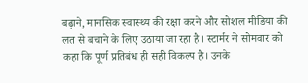बढ़ाने, मानसिक स्वास्थ्य की रक्षा करने और सोशल मीडिया की लत से बचाने के लिए उठाया जा रहा है। स्टार्मर ने सोमवार को कहा कि पूर्ण प्रतिबंध ही सही विकल्प है। उनके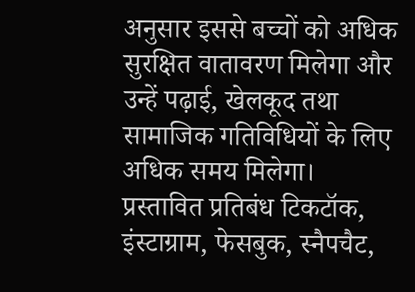अनुसार इससे बच्चों को अधिक सुरक्षित वातावरण मिलेगा और उन्हें पढ़ाई, खेलकूद तथा सामाजिक गतिविधियों के लिए अधिक समय मिलेगा। प्रस्तावित प्रतिबंध टिकटॉक, इंस्टाग्राम, फेसबुक, स्नैपचैट,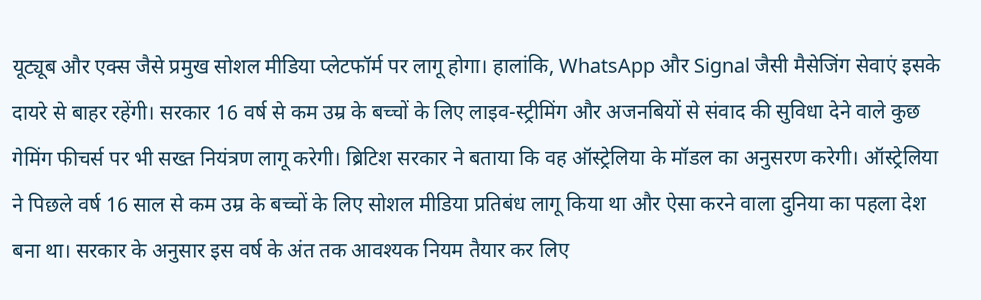यूट्यूब और एक्स जैसे प्रमुख सोशल मीडिया प्लेटफॉर्म पर लागू होगा। हालांकि, WhatsApp और Signal जैसी मैसेजिंग सेवाएं इसके दायरे से बाहर रहेंगी। सरकार 16 वर्ष से कम उम्र के बच्चों के लिए लाइव-स्ट्रीमिंग और अजनबियों से संवाद की सुविधा देने वाले कुछ गेमिंग फीचर्स पर भी सख्त नियंत्रण लागू करेगी। ब्रिटिश सरकार ने बताया कि वह ऑस्ट्रेलिया के मॉडल का अनुसरण करेगी। ऑस्ट्रेलिया ने पिछले वर्ष 16 साल से कम उम्र के बच्चों के लिए सोशल मीडिया प्रतिबंध लागू किया था और ऐसा करने वाला दुनिया का पहला देश बना था। सरकार के अनुसार इस वर्ष के अंत तक आवश्यक नियम तैयार कर लिए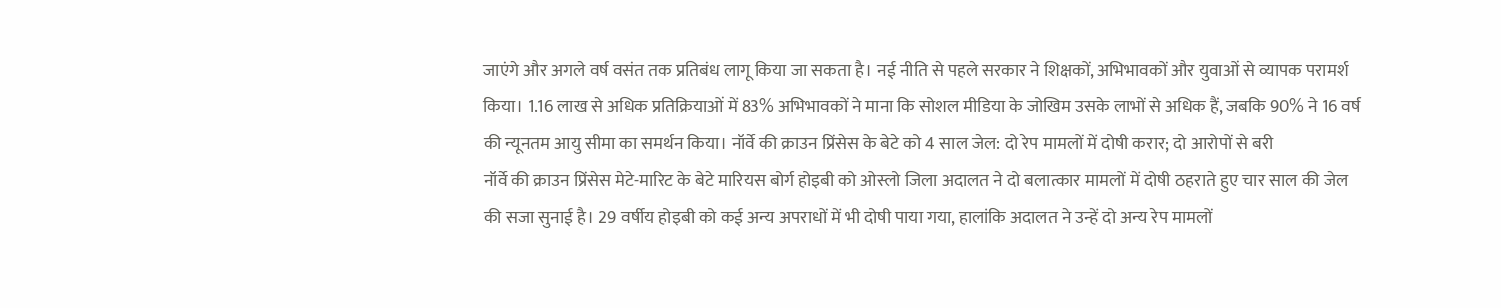जाएंगे और अगले वर्ष वसंत तक प्रतिबंध लागू किया जा सकता है। नई नीति से पहले सरकार ने शिक्षकों, अभिभावकों और युवाओं से व्यापक परामर्श किया। 1.16 लाख से अधिक प्रतिक्रियाओं में 83% अभिभावकों ने माना कि सोशल मीडिया के जोखिम उसके लाभों से अधिक हैं, जबकि 90% ने 16 वर्ष की न्यूनतम आयु सीमा का समर्थन किया। नॉर्वे की क्राउन प्रिंसेस के बेटे को 4 साल जेल: दो रेप मामलों में दोषी करार; दो आरोपों से बरी
नॉर्वे की क्राउन प्रिंसेस मेटे-मारिट के बेटे मारियस बोर्ग होइबी को ओस्लो जिला अदालत ने दो बलात्कार मामलों में दोषी ठहराते हुए चार साल की जेल की सजा सुनाई है। 29 वर्षीय होइबी को कई अन्य अपराधों में भी दोषी पाया गया, हालांकि अदालत ने उन्हें दो अन्य रेप मामलों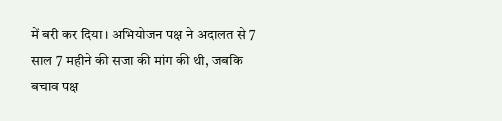में बरी कर दिया। अभियोजन पक्ष ने अदालत से 7 साल 7 महीने की सजा की मांग की थी, जबकि बचाव पक्ष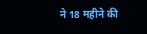ने 18 महीने की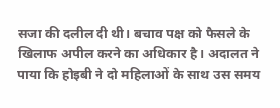सजा की दलील दी थी। बचाव पक्ष को फैसले के खिलाफ अपील करने का अधिकार है। अदालत ने पाया कि होइबी ने दो महिलाओं के साथ उस समय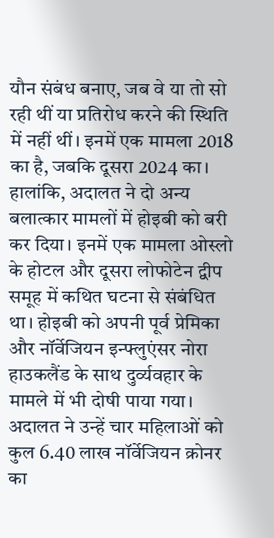यौन संबंध बनाए, जब वे या तो सो रही थीं या प्रतिरोध करने की स्थिति में नहीं थीं। इनमें एक मामला 2018 का है, जबकि दूसरा 2024 का। हालांकि, अदालत ने दो अन्य बलात्कार मामलों में होइबी को बरी कर दिया। इनमें एक मामला ओस्लो के होटल और दूसरा लोफोटेन द्वीप समूह में कथित घटना से संबंधित था। होइबी को अपनी पूर्व प्रेमिका और नॉर्वेजियन इन्फ्लुएंसर नोरा हाउकलैंड के साथ दुर्व्यवहार के मामले में भी दोषी पाया गया। अदालत ने उन्हें चार महिलाओं को कुल 6.40 लाख नॉर्वेजियन क्रोनर का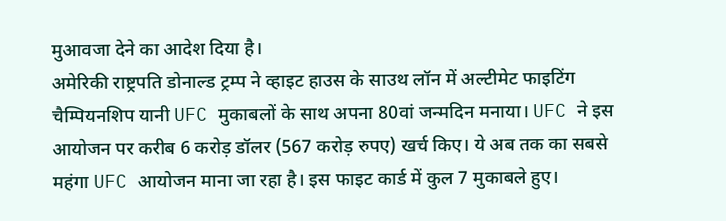मुआवजा देने का आदेश दिया है।
अमेरिकी राष्ट्रपति डोनाल्ड ट्रम्प ने व्हाइट हाउस के साउथ लॉन में अल्टीमेट फाइटिंग चैम्पियनशिप यानी UFC मुकाबलों के साथ अपना 80वां जन्मदिन मनाया। UFC ने इस आयोजन पर करीब 6 करोड़ डॉलर (567 करोड़ रुपए) खर्च किए। ये अब तक का सबसे महंगा UFC आयोजन माना जा रहा है। इस फाइट कार्ड में कुल 7 मुकाबले हुए।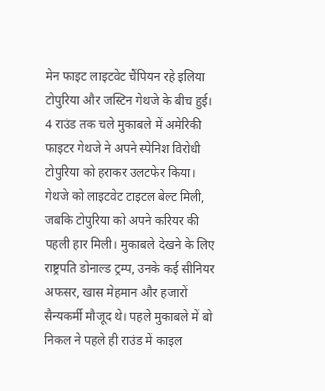मेन फाइट लाइटवेट चैंपियन रहे इलिया टोपुरिया और जस्टिन गेथजे के बीच हुई। 4 राउंड तक चले मुकाबले में अमेरिकी फाइटर गेथजे ने अपने स्पेनिश विरोधी टोपुरिया को हराकर उलटफेर किया। गेथजे को लाइटवेट टाइटल बेल्ट मिली, जबकि टोपुरिया को अपने करियर की पहली हार मिली। मुकाबले देखने के लिए राष्ट्रपति डोनाल्ड ट्रम्प, उनके कई सीनियर अफसर, खास मेहमान और हजारों सैन्यकर्मी मौजूद थे। पहले मुकाबले में बो निकल ने पहले ही राउंड में काइल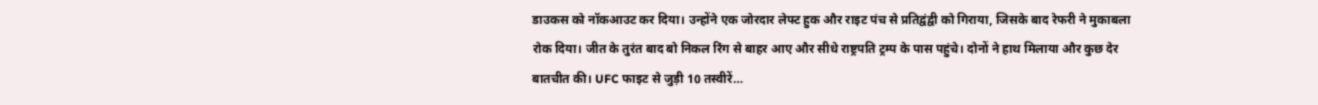डाउकस को नॉकआउट कर दिया। उन्होंने एक जोरदार लेफ्ट हुक और राइट पंच से प्रतिद्वंद्वी को गिराया, जिसके बाद रेफरी ने मुकाबला रोक दिया। जीत के तुरंत बाद बो निकल रिंग से बाहर आए और सीधे राष्ट्रपति ट्रम्प के पास पहुंचे। दोनों ने हाथ मिलाया और कुछ देर बातचीत की। UFC फाइट से जुड़ी 10 तस्वीरें…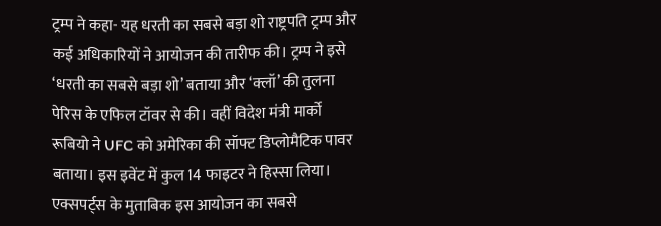ट्रम्प ने कहा- यह धरती का सबसे बड़ा शो राष्ट्रपति ट्रम्प और कई अधिकारियों ने आयोजन की तारीफ की। ट्रम्प ने इसे ‘धरती का सबसे बड़ा शो’ बताया और ‘क्लॉ’ की तुलना पेरिस के एफिल टॉवर से की। वहीं विदेश मंत्री मार्को रूबियो ने UFC को अमेरिका की सॉफ्ट डिप्लोमैटिक पावर बताया। इस इवेंट में कुल 14 फाइटर ने हिस्सा लिया। एक्सपर्ट्स के मुताबिक इस आयोजन का सबसे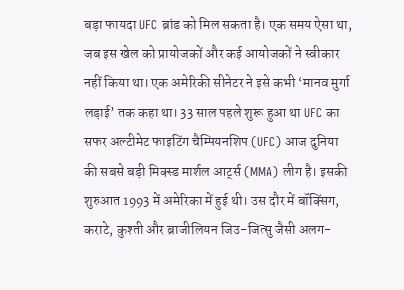बड़ा फायदा UFC ब्रांड को मिल सकता है। एक समय ऐसा था, जब इस खेल को प्रायोजकों और कई आयोजकों ने स्वीकार नहीं किया था। एक अमेरिकी सीनेटर ने इसे कभी ‘मानव मुर्गा लड़ाई’ तक कहा था। 33 साल पहले शुरू हुआ था UFC का सफर अल्टीमेट फाइटिंग चैम्पियनशिप (UFC) आज दुनिया की सबसे बड़ी मिक्स्ड मार्शल आर्ट्स (MMA) लीग है। इसकी शुरुआत 1993 में अमेरिका में हुई थी। उस दौर में बॉक्सिंग, कराटे, कुश्ती और ब्राजीलियन जिउ-जित्सु जैसी अलग-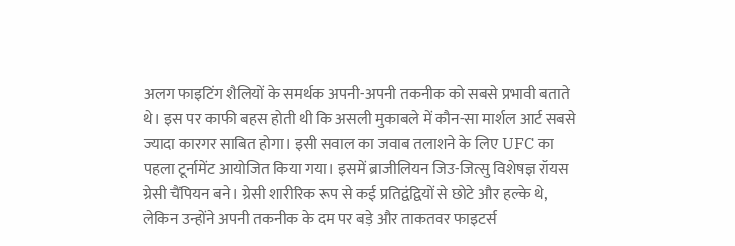अलग फाइटिंग शैलियों के समर्थक अपनी-अपनी तकनीक को सबसे प्रभावी बताते थे। इस पर काफी बहस होती थी कि असली मुकाबले में कौन-सा मार्शल आर्ट सबसे ज्यादा कारगर साबित होगा। इसी सवाल का जवाब तलाशने के लिए UFC का पहला टूर्नामेंट आयोजित किया गया। इसमें ब्राजीलियन जिउ-जित्सु विशेषज्ञ रॉयस ग्रेसी चैंपियन बने। ग्रेसी शारीरिक रूप से कई प्रतिद्वंद्वियों से छोटे और हल्के थे, लेकिन उन्होंने अपनी तकनीक के दम पर बड़े और ताकतवर फाइटर्स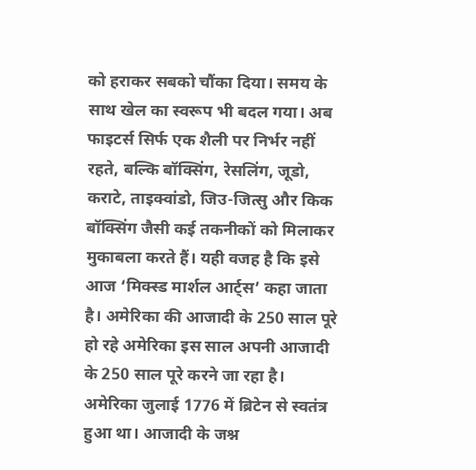को हराकर सबको चौंका दिया। समय के साथ खेल का स्वरूप भी बदल गया। अब फाइटर्स सिर्फ एक शैली पर निर्भर नहीं रहते, बल्कि बॉक्सिंग, रेसलिंग, जूडो, कराटे, ताइक्वांडो, जिउ-जित्सु और किक बॉक्सिंग जैसी कई तकनीकों को मिलाकर मुकाबला करते हैं। यही वजह है कि इसे आज ‘मिक्स्ड मार्शल आर्ट्स’ कहा जाता है। अमेरिका की आजादी के 250 साल पूरे हो रहे अमेरिका इस साल अपनी आजादी के 250 साल पूरे करने जा रहा है। अमेरिका जुलाई 1776 में ब्रिटेन से स्वतंत्र हुआ था। आजादी के जश्न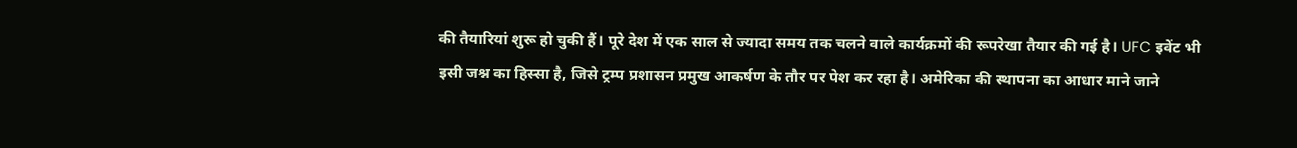की तैयारियां शुरू हो चुकी हैं। पूरे देश में एक साल से ज्यादा समय तक चलने वाले कार्यक्रमों की रूपरेखा तैयार की गई है। UFC इवेंट भी इसी जश्न का हिस्सा है, जिसे ट्रम्प प्रशासन प्रमुख आकर्षण के तौर पर पेश कर रहा है। अमेरिका की स्थापना का आधार माने जाने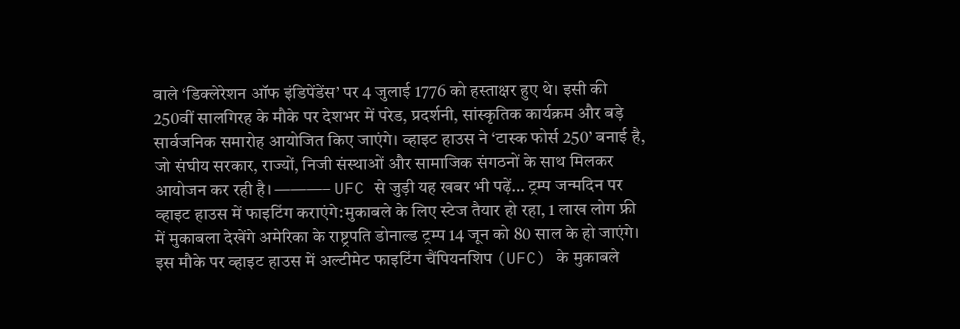वाले ‘डिक्लेरेशन ऑफ इंडिपेंडेंस’ पर 4 जुलाई 1776 को हस्ताक्षर हुए थे। इसी की 250वीं सालगिरह के मौके पर देशभर में परेड, प्रदर्शनी, सांस्कृतिक कार्यक्रम और बड़े सार्वजनिक समारोह आयोजित किए जाएंगे। व्हाइट हाउस ने ‘टास्क फोर्स 250’ बनाई है, जो संघीय सरकार, राज्यों, निजी संस्थाओं और सामाजिक संगठनों के साथ मिलकर आयोजन कर रही है। ———– UFC से जुड़ी यह खबर भी पढ़ें… ट्रम्प जन्मदिन पर व्हाइट हाउस में फाइटिंग कराएंगे:मुकाबले के लिए स्टेज तैयार हो रहा, 1 लाख लोग फ्री में मुकाबला देखेंगे अमेरिका के राष्ट्रपति डोनाल्ड ट्रम्प 14 जून को 80 साल के हो जाएंगे। इस मौके पर व्हाइट हाउस में अल्टीमेट फाइटिंग चैंपियनशिप (UFC) के मुकाबले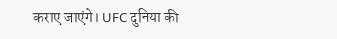कराए जाएंगे। UFC दुनिया की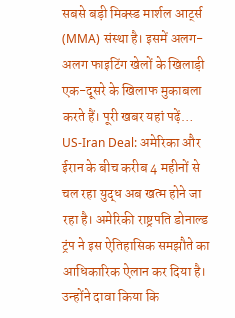सबसे बड़ी मिक्स्ड मार्शल आर्ट्स (MMA) संस्था है। इसमें अलग-अलग फाइटिंग खेलों के खिलाड़ी एक-दूसरे के खिलाफ मुकाबला करते हैं। पूरी खबर यहां पढ़ें…
US-Iran Deal: अमेरिका और ईरान के बीच करीब 4 महीनों से चल रहा युद्ध अब खत्म होने जा रहा है। अमेरिकी राष्ट्रपति डोनाल्ड ट्रंप ने इस ऐतिहासिक समझौते का आधिकारिक ऐलान कर दिया है। उन्होंने दावा किया कि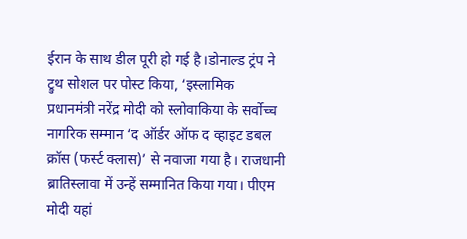ईरान के साथ डील पूरी हो गई है।डोनाल्ड ट्रंप ने ट्रुथ सोशल पर पोस्ट किया, ‘इस्लामिक
प्रधानमंत्री नरेंद्र मोदी को स्लोवाकिया के सर्वोच्च नागरिक सम्मान ‘द ऑर्डर ऑफ द व्हाइट डबल क्रॉस (फर्स्ट क्लास)’ से नवाजा गया है। राजधानी ब्रातिस्लावा में उन्हें सम्मानित किया गया। पीएम मोदी यहां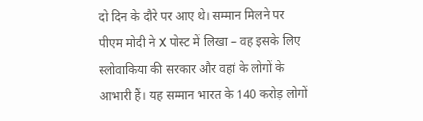दो दिन के दौरे पर आए थे। सम्मान मिलने पर पीएम मोदी ने X पोस्ट में लिखा – वह इसके लिए स्लोवाकिया की सरकार और वहां के लोगों के आभारी हैं। यह सम्मान भारत के 140 करोड़ लोगों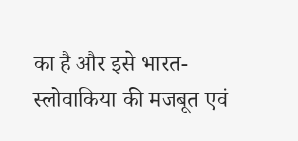का है और इसे भारत-स्लोवाकिया की मजबूत एवं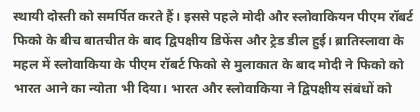स्थायी दोस्ती को समर्पित करते हैं। इससे पहले मोदी और स्लोवाकियन पीएम रॉबर्ट फिको के बीच बातचीत के बाद द्विपक्षीय डिफेंस और ट्रेड डील हुई। ब्रातिस्लावा के महल में स्लोवाकिया के पीएम रॉबर्ट फिको से मुलाकात के बाद मोदी ने फिको को भारत आने का न्योता भी दिया। भारत और स्लोवाकिया ने द्विपक्षीय संबंधों को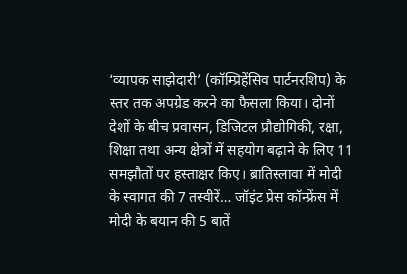‘व्यापक साझेदारी’ (कॉम्प्रिहेंसिव पार्टनरशिप) के स्तर तक अपग्रेड करने का फैसला किया। दोनों देशों के बीच प्रवासन, डिजिटल प्रौद्योगिकी, रक्षा, शिक्षा तथा अन्य क्षेत्रों में सहयोग बढ़ाने के लिए 11 समझौतों पर हस्ताक्षर किए। ब्रातिस्लावा में मोदी के स्वागत की 7 तस्वीरें… जॉइंट प्रेस कॉन्फ्रेंस में मोदी के बयान की 5 बातें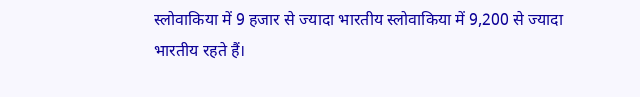स्लोवाकिया में 9 हजार से ज्यादा भारतीय स्लोवाकिया में 9,200 से ज्यादा भारतीय रहते हैं।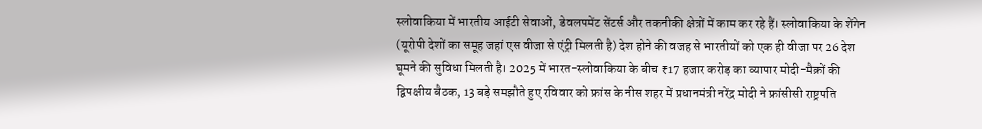स्लोवाकिया में भारतीय आईटी सेवाओं, डेवलपमेंट सेंटर्स और तकनीकी क्षेत्रों में काम कर रहे हैं। स्लोवाकिया के शेंगेन (यूरोपी देशों का समूह जहां एस वीजा से एंट्री मिलती है) देश होने की वजह से भारतीयों को एक ही वीजा पर 26 देश घूमने की सुविधा मिलती है। 2025 में भारत-स्लोवाकिया के बीच ₹17 हजार करोड़ का व्यापार मोदी-मैक्रों की द्विपक्षीय बैठक, 13 बड़े समझौते हुए रविवार को फ्रांस के नीस शहर में प्रधानमंत्री नरेंद्र मोदी ने फ्रांसीसी राष्ट्रपति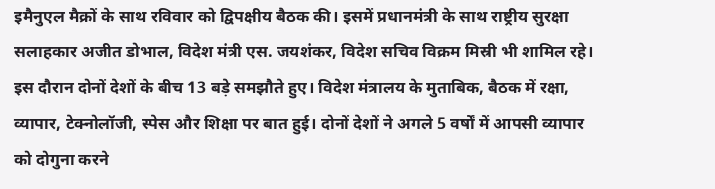इमैनुएल मैक्रों के साथ रविवार को द्विपक्षीय बैठक की। इसमें प्रधानमंत्री के साथ राष्ट्रीय सुरक्षा सलाहकार अजीत डोभाल, विदेश मंत्री एस. जयशंकर, विदेश सचिव विक्रम मिस्री भी शामिल रहे। इस दौरान दोनों देशों के बीच 13 बड़े समझौते हुए। विदेश मंत्रालय के मुताबिक, बैठक में रक्षा, व्यापार, टेक्नोलॉजी, स्पेस और शिक्षा पर बात हुई। दोनों देशों ने अगले 5 वर्षों में आपसी व्यापार को दोगुना करने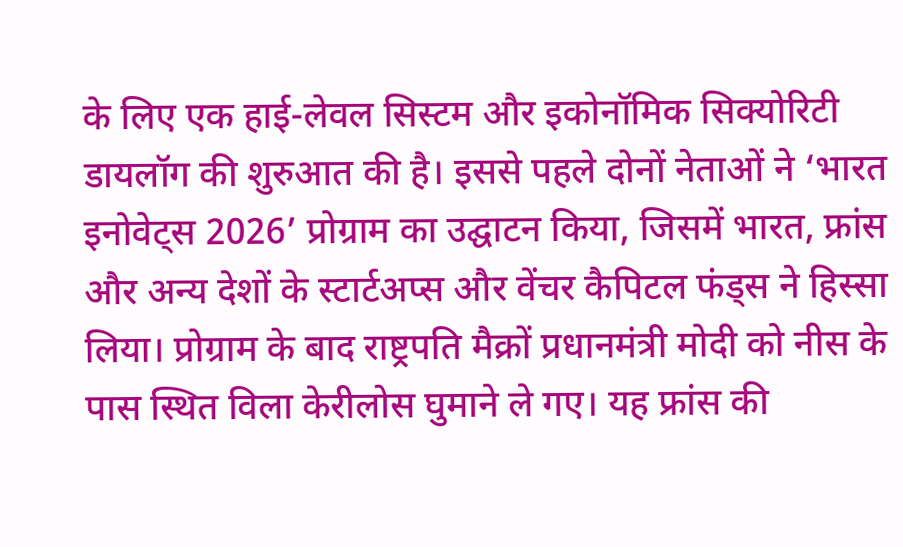के लिए एक हाई-लेवल सिस्टम और इकोनॉमिक सिक्योरिटी डायलॉग की शुरुआत की है। इससे पहले दोनों नेताओं ने ‘भारत इनोवेट्स 2026’ प्रोग्राम का उद्घाटन किया, जिसमें भारत, फ्रांस और अन्य देशों के स्टार्टअप्स और वेंचर कैपिटल फंड्स ने हिस्सा लिया। प्रोग्राम के बाद राष्ट्रपति मैक्रों प्रधानमंत्री मोदी को नीस के पास स्थित विला केरीलोस घुमाने ले गए। यह फ्रांस की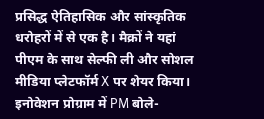प्रसिद्ध ऐतिहासिक और सांस्कृतिक धरोहरों में से एक है। मैक्रों ने यहां पीएम के साथ सेल्फी ली और सोशल मीडिया प्लेटफॉर्म X पर शेयर किया। इनोवेशन प्रोग्राम में PM बोले-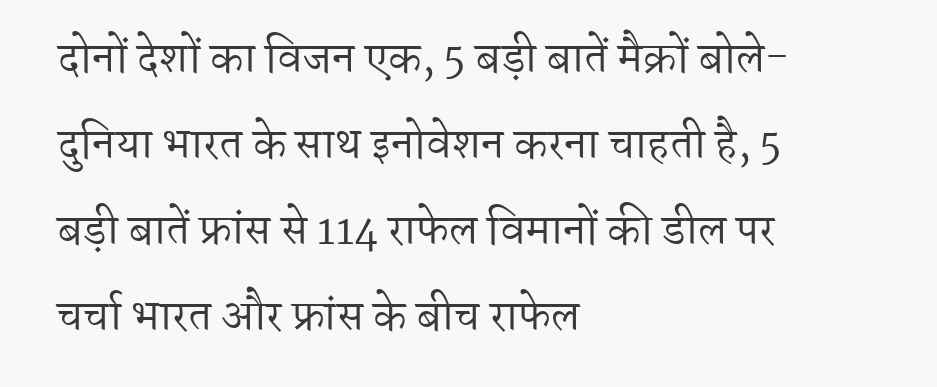दोनों देशों का विजन एक, 5 बड़ी बातें मैक्रों बोले- दुनिया भारत के साथ इनोवेशन करना चाहती है, 5 बड़ी बातें फ्रांस से 114 राफेल विमानों की डील पर चर्चा भारत और फ्रांस के बीच राफेल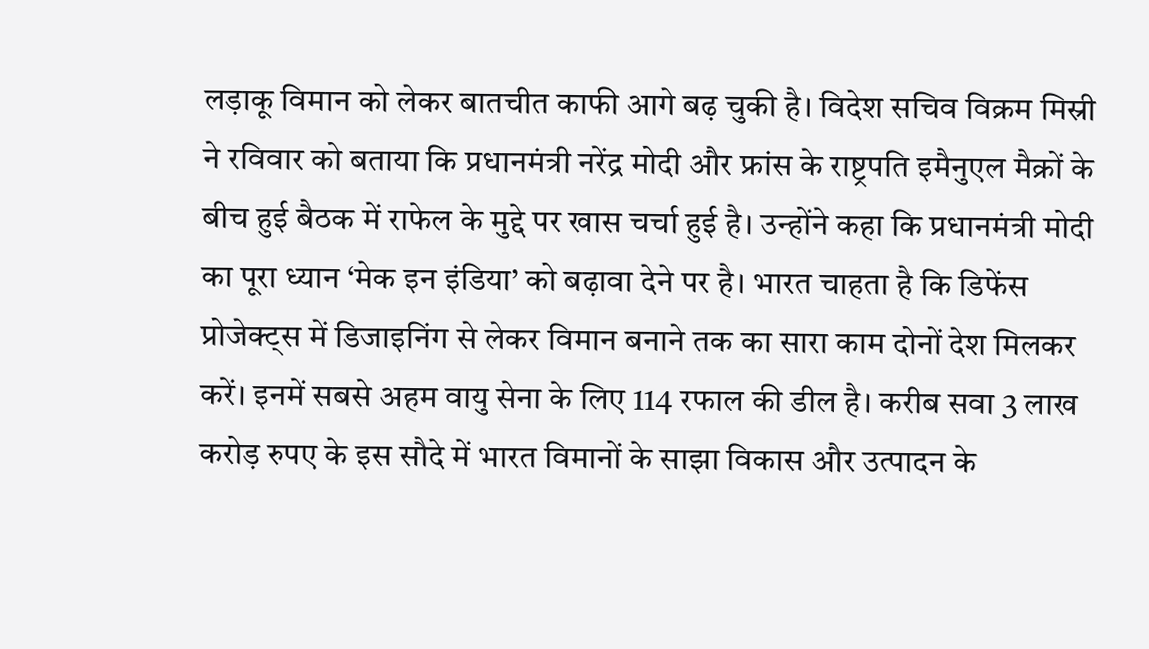लड़ाकू विमान को लेकर बातचीत काफी आगे बढ़ चुकी है। विदेश सचिव विक्रम मिस्री ने रविवार को बताया कि प्रधानमंत्री नरेंद्र मोदी और फ्रांस के राष्ट्रपति इमैनुएल मैक्रों के बीच हुई बैठक में राफेल के मुद्दे पर खास चर्चा हुई है। उन्होंने कहा कि प्रधानमंत्री मोदी का पूरा ध्यान ‘मेक इन इंडिया’ को बढ़ावा देने पर है। भारत चाहता है कि डिफेंस प्रोजेक्ट्स में डिजाइनिंग से लेकर विमान बनाने तक का सारा काम दोनों देश मिलकर करें। इनमें सबसे अहम वायु सेना के लिए 114 रफाल की डील है। करीब सवा 3 लाख करोड़ रुपए के इस सौदे में भारत विमानों के साझा विकास और उत्पादन के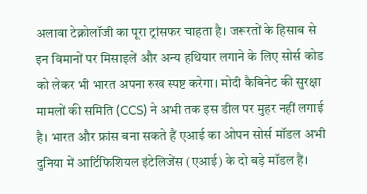अलावा टेक्नोलॉजी का पूरा ट्रांसफर चाहता है। जरूरतों के हिसाब से इन विमानों पर मिसाइलें और अन्य हथियार लगाने के लिए सोर्स कोड को लेकर भी भारत अपना रुख स्पष्ट करेगा। मोदी कैबिनेट की सुरक्षा मामलों की समिति (CCS) ने अभी तक इस डील पर मुहर नहीं लगाई है। भारत और फ्रांस बना सकते हैं एआई का ओपन सोर्स मॉडल अभी दुनिया में आर्टिफिशियल इंटेलिजेंस (एआई) के दो बड़े मॉडल हैं।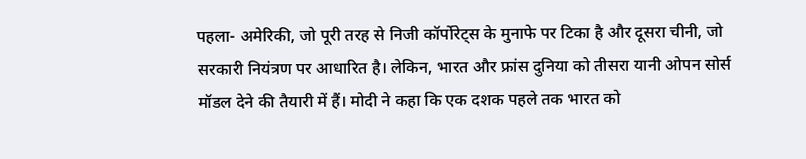पहला- अमेरिकी, जो पूरी तरह से निजी कॉर्पोरेट्स के मुनाफे पर टिका है और दूसरा चीनी, जो सरकारी नियंत्रण पर आधारित है। लेकिन, भारत और फ्रांस दुनिया को तीसरा यानी ओपन सोर्स मॉडल देने की तैयारी में हैं। मोदी ने कहा कि एक दशक पहले तक भारत को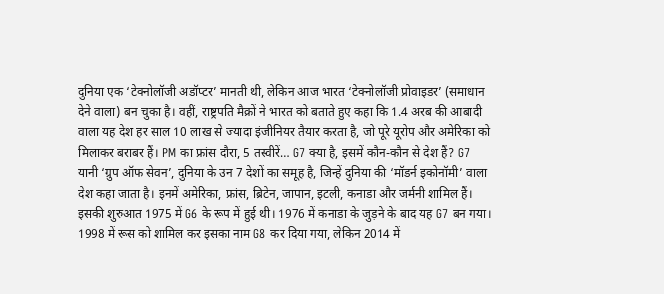दुनिया एक ‘टेक्नोलॉजी अडॉप्टर’ मानती थी, लेकिन आज भारत ‘टेक्नोलॉजी प्रोवाइडर’ (समाधान देने वाला) बन चुका है। वहीं, राष्ट्रपति मैक्रों ने भारत को बताते हुए कहा कि 1.4 अरब की आबादी वाला यह देश हर साल 10 लाख से ज्यादा इंजीनियर तैयार करता है, जो पूरे यूरोप और अमेरिका को मिलाकर बराबर हैं। PM का फ्रांस दौरा, 5 तस्वीरें… G7 क्या है, इसमें कौन-कौन से देश हैं? G7 यानी ‘ग्रुप ऑफ सेवन’, दुनिया के उन 7 देशों का समूह है, जिन्हें दुनिया की ‘मॉडर्न इकोनॉमी’ वाला देश कहा जाता है। इनमें अमेरिका, फ्रांस, ब्रिटेन, जापान, इटली, कनाडा और जर्मनी शामिल हैं। इसकी शुरुआत 1975 में G6 के रूप में हुई थी। 1976 में कनाडा के जुड़ने के बाद यह G7 बन गया। 1998 में रूस को शामिल कर इसका नाम G8 कर दिया गया, लेकिन 2014 में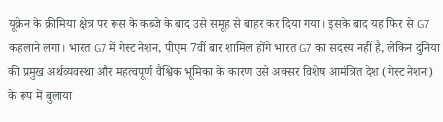यूक्रेन के क्रीमिया क्षेत्र पर रूस के कब्जे के बाद उसे समूह से बाहर कर दिया गया। इसके बाद यह फिर से G7 कहलाने लगा। भारत G7 में गेस्ट नेशन, पीएम 7वीं बार शामिल होंगे भारत G7 का सदस्य नहीं है, लेकिन दुनिया की प्रमुख अर्थव्यवस्था और महत्वपूर्ण वैश्विक भूमिका के कारण उसे अक्सर विशेष आमंत्रित देश (गेस्ट नेशन) के रूप में बुलाया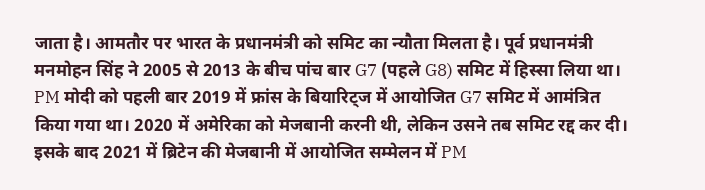जाता है। आमतौर पर भारत के प्रधानमंत्री को समिट का न्यौता मिलता है। पूर्व प्रधानमंत्री मनमोहन सिंह ने 2005 से 2013 के बीच पांच बार G7 (पहले G8) समिट में हिस्सा लिया था। PM मोदी को पहली बार 2019 में फ्रांस के बियारिट्ज में आयोजित G7 समिट में आमंत्रित किया गया था। 2020 में अमेरिका को मेजबानी करनी थी, लेकिन उसने तब समिट रद्द कर दी। इसके बाद 2021 में ब्रिटेन की मेजबानी में आयोजित सम्मेलन में PM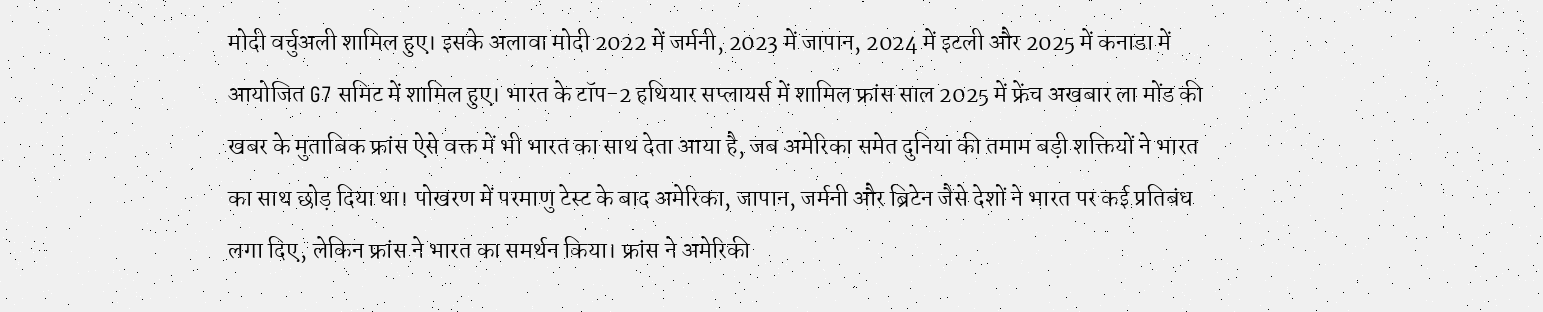मोदी वर्चुअली शामिल हुए। इसके अलावा मोदी 2022 में जर्मनी, 2023 में जापान, 2024 में इटली और 2025 में कनाडा में आयोजित G7 समिट में शामिल हुए। भारत के टॉप-2 हथियार सप्लायर्स में शामिल फ्रांस साल 2025 में फ्रेंच अखबार ला मोंड की खबर के मुताबिक फ्रांस ऐसे वक्त में भी भारत का साथ देता आया है, जब अमेरिका समेत दुनिया की तमाम बड़ी शक्तियों ने भारत का साथ छोड़ दिया था। पोखरण में परमाणु टेस्ट के बाद अमेरिका, जापान, जर्मनी और ब्रिटेन जैसे देशों ने भारत पर कई प्रतिबंध लगा दिए, लेकिन फ्रांस ने भारत का समर्थन किया। फ्रांस ने अमेरिकी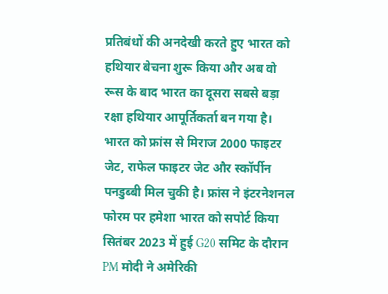प्रतिबंधों की अनदेखी करते हुए भारत को हथियार बेचना शुरू किया और अब वो रूस के बाद भारत का दूसरा सबसे बड़ा रक्षा हथियार आपूर्तिकर्ता बन गया है। भारत को फ्रांस से मिराज 2000 फाइटर जेट, राफेल फाइटर जेट और स्कॉर्पीन पनडुब्बी मिल चुकी है। फ्रांस ने इंटरनेशनल फोरम पर हमेशा भारत को सपोर्ट किया सितंबर 2023 में हुई G20 समिट के दौरान PM मोदी ने अमेरिकी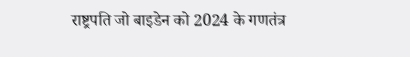राष्ट्रपति जो बाइडेन को 2024 के गणतंत्र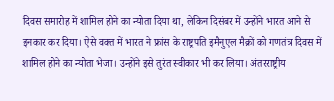दिवस समारोह में शामिल होने का न्योता दिया था, लेकिन दिसंबर में उन्होंने भारत आने से इनकार कर दिया। ऐसे वक्त में भारत ने फ्रांस के राष्ट्रपति इमैनुएल मैक्रों को गणतंत्र दिवस में शामिल होने का न्योता भेजा। उन्होंने इसे तुरंत स्वीकार भी कर लिया। अंतरराष्ट्रीय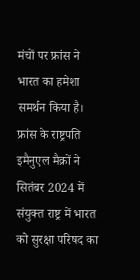मंचों पर फ्रांस ने भारत का हमेशा समर्थन किया है। फ्रांस के राष्ट्रपति इमैनुएल मैक्रों ने सितंबर 2024 में संयुक्त राष्ट्र में भारत को सुरक्षा परिषद का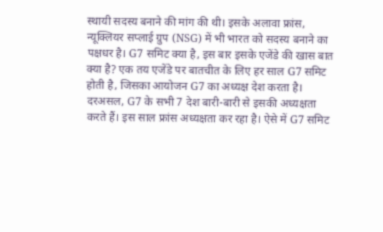स्थायी सदस्य बनाने की मांग की थी। इसके अलावा फ्रांस, न्यूक्लियर सप्लाई ग्रुप (NSG) में भी भारत को सदस्य बनाने का पक्षधर है। G7 समिट क्या है, इस बार इसके एजेंडे की खास बात क्या है? एक तय एजेंडे पर बातचीत के लिए हर साल G7 समिट होती है, जिसका आयोजन G7 का अध्यक्ष देश करता है। दरअसल, G7 के सभी 7 देश बारी-बारी से इसकी अध्यक्षता करते हैं। इस साल फ्रांस अध्यक्षता कर रहा है। ऐसे में G7 समिट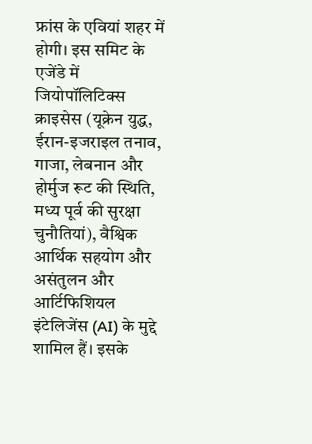फ्रांस के एवियां शहर में होगी। इस समिट के एजेंडे में जियोपॉलिटिक्स क्राइसेस (यूक्रेन युद्ध, ईरान-इजराइल तनाव, गाजा, लेबनान और होर्मुज रूट की स्थिति, मध्य पूर्व की सुरक्षा चुनौतियां), वैश्विक आर्थिक सहयोग और असंतुलन और आर्टिफिशियल इंटेलिजेंस (AI) के मुद्दे शामिल हैं। इसके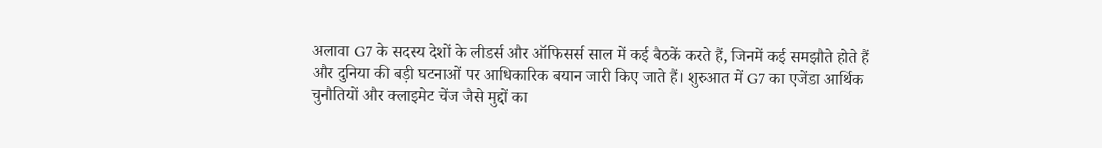अलावा G7 के सदस्य देशों के लीडर्स और ऑफिसर्स साल में कई बैठकें करते हैं, जिनमें कई समझौते होते हैं और दुनिया की बड़ी घटनाओं पर आधिकारिक बयान जारी किए जाते हैं। शुरुआत में G7 का एजेंडा आर्थिक चुनौतियों और क्लाइमेट चेंज जैसे मुद्दों का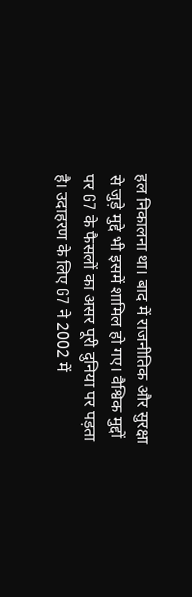हल निकालना था। बाद में राजनीतिक और सुरक्षा से जुड़े मुद्दे भी इसमें शामिल हो गए। वैश्विक मुद्दों पर G7 के फैसलों का असर पूरी दुनिया पर पड़ता है। उदाहरण के लिए G7 ने 2002 में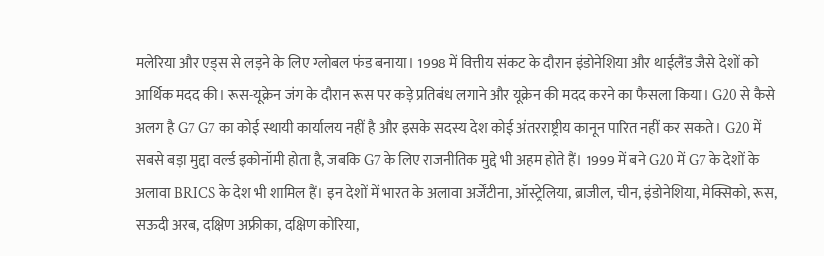मलेरिया और एड्स से लड़ने के लिए ग्लोबल फंड बनाया। 1998 में वित्तीय संकट के दौरान इंडोनेशिया और थाईलैंड जैसे देशों को आर्थिक मदद की। रूस-यूक्रेन जंग के दौरान रूस पर कड़े प्रतिबंध लगाने और यूक्रेन की मदद करने का फैसला किया। G20 से कैसे अलग है G7 G7 का कोई स्थायी कार्यालय नहीं है और इसके सदस्य देश कोई अंतरराष्ट्रीय कानून पारित नहीं कर सकते। G20 में सबसे बड़ा मुद्दा वर्ल्ड इकोनॉमी होता है, जबकि G7 के लिए राजनीतिक मुद्दे भी अहम होते हैं। 1999 में बने G20 में G7 के देशों के अलावा BRICS के देश भी शामिल हैं। इन देशों में भारत के अलावा अर्जेंटीना, ऑस्ट्रेलिया, ब्राजील, चीन, इंडोनेशिया, मेक्सिको, रूस, सऊदी अरब, दक्षिण अफ्रीका, दक्षिण कोरिया,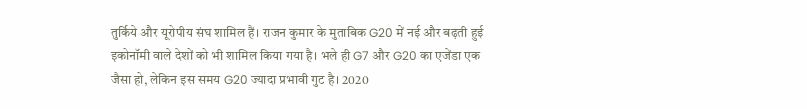तुर्किये और यूरोपीय संघ शामिल हैं। राजन कुमार के मुताबिक G20 में नई और बढ़ती हुई इकोनॉमी वाले देशों को भी शामिल किया गया है। भले ही G7 और G20 का एजेंडा एक जैसा हो, लेकिन इस समय G20 ज्यादा प्रभावी गुट है। 2020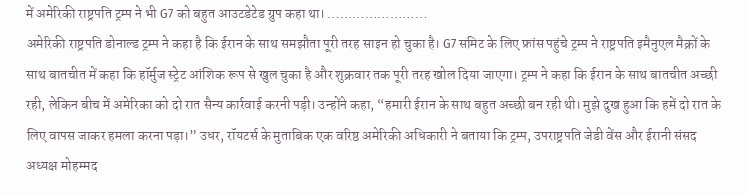में अमेरिकी राष्ट्रपति ट्रम्प ने भी G7 को बहुत आउटडेटेड ग्रुप कहा था। ……………………
अमेरिकी राष्ट्रपति डोनाल्ड ट्रम्प ने कहा है कि ईरान के साथ समझौता पूरी तरह साइन हो चुका है। G7 समिट के लिए फ्रांस पहुंचे ट्रम्प ने राष्ट्रपति इमैनुएल मैक्रों के साथ बातचीत में कहा कि हॉर्मुज स्ट्रेट आंशिक रूप से खुल चुका है और शुक्रवार तक पूरी तरह खोल दिया जाएगा। ट्रम्प ने कहा कि ईरान के साथ बातचीत अच्छी रही, लेकिन बीच में अमेरिका को दो रात सैन्य कार्रवाई करनी पड़ी। उन्होंने कहा, “हमारी ईरान के साथ बहुत अच्छी बन रही थी। मुझे दुख हुआ कि हमें दो रात के लिए वापस जाकर हमला करना पड़ा।” उधर, रॉयटर्स के मुताबिक एक वरिष्ठ अमेरिकी अधिकारी ने बताया कि ट्रम्प, उपराष्ट्रपति जेडी वेंस और ईरानी संसद अध्यक्ष मोहम्मद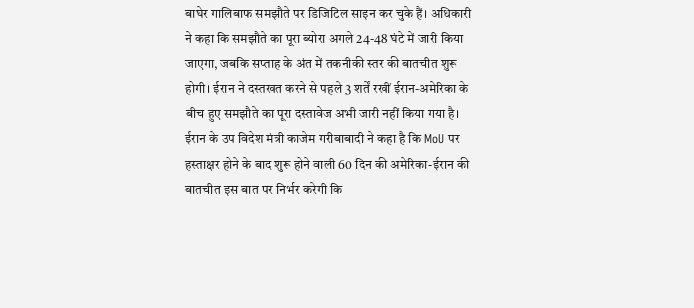बाघेर गालिबाफ समझौते पर डिजिटिल साइन कर चुके हैं। अधिकारी ने कहा कि समझौते का पूरा ब्योरा अगले 24-48 घंटे में जारी किया जाएगा, जबकि सप्ताह के अंत में तकनीकी स्तर की बातचीत शुरू होगी। ईरान ने दस्तखत करने से पहले 3 शर्तें रखीं ईरान-अमेरिका के बीच हुए समझौते का पूरा दस्तावेज अभी जारी नहीं किया गया है। ईरान के उप विदेश मंत्री काजेम गरीबाबादी ने कहा है कि MoU पर हस्ताक्षर होने के बाद शुरू होने वाली 60 दिन की अमेरिका-ईरान की बातचीत इस बात पर निर्भर करेगी कि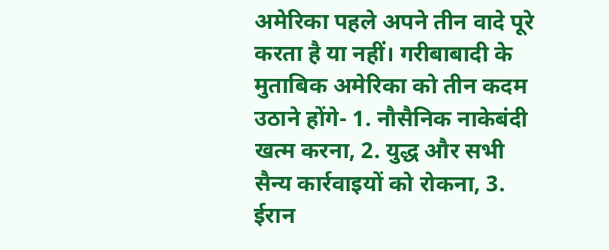अमेरिका पहले अपने तीन वादे पूरे करता है या नहीं। गरीबाबादी के मुताबिक अमेरिका को तीन कदम उठाने होंगे- 1. नौसैनिक नाकेबंदी खत्म करना, 2. युद्ध और सभी सैन्य कार्रवाइयों को रोकना, 3. ईरान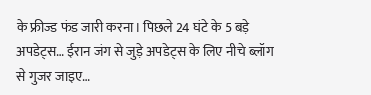के फ्रीज्ड फंड जारी करना। पिछले 24 घंटे के 5 बड़े अपडेट्स… ईरान जंग से जुड़े अपडेट्स के लिए नीचे ब्लॉग से गुजर जाइए…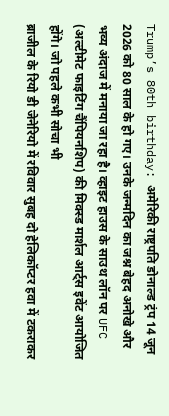Trump’s 80th birthday: अमेरिकी राष्ट्रपति डोनाल्ड ट्रंप 14 जून 2026 को 80 साल के हो गए। उनके जन्मदिन का जश्न बेहद अनोखे और भव्य अंदाज में मनाया जा रहा है। व्हाइट हाउस के साउथ लॉन पर UFC (अल्टीमेट फाइटिंग चैंपियनशिप) की मिक्स्ड मार्शल आर्ट्स इवेंट आयोजित होंगे। जो पहले कभी सोचा भी
ब्राजील के रियो डी जेनेरियो में रविवार सुबह दो हेलिकॉप्टर हवा में टकराकर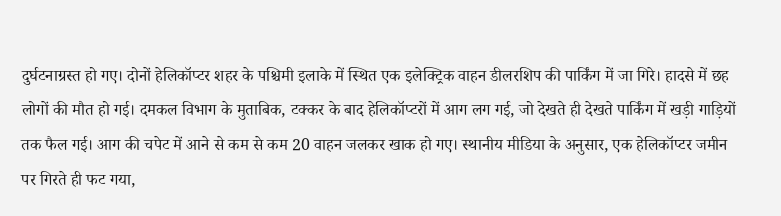दुर्घटनाग्रस्त हो गए। दोनों हेलिकॉप्टर शहर के पश्चिमी इलाके में स्थित एक इलेक्ट्रिक वाहन डीलरशिप की पार्किंग में जा गिरे। हादसे में छह लोगों की मौत हो गई। दमकल विभाग के मुताबिक, टक्कर के बाद हेलिकॉप्टरों में आग लग गई, जो देखते ही देखते पार्किंग में खड़ी गाड़ियों तक फैल गई। आग की चपेट में आने से कम से कम 20 वाहन जलकर खाक हो गए। स्थानीय मीडिया के अनुसार, एक हेलिकॉप्टर जमीन पर गिरते ही फट गया,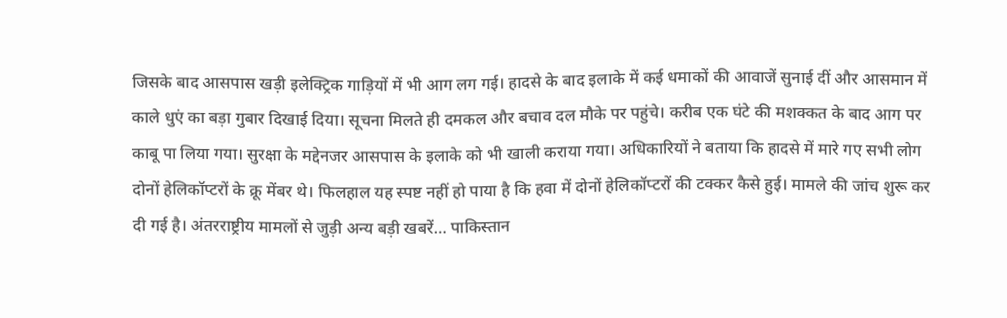जिसके बाद आसपास खड़ी इलेक्ट्रिक गाड़ियों में भी आग लग गई। हादसे के बाद इलाके में कई धमाकों की आवाजें सुनाई दीं और आसमान में काले धुएं का बड़ा गुबार दिखाई दिया। सूचना मिलते ही दमकल और बचाव दल मौके पर पहुंचे। करीब एक घंटे की मशक्कत के बाद आग पर काबू पा लिया गया। सुरक्षा के मद्देनजर आसपास के इलाके को भी खाली कराया गया। अधिकारियों ने बताया कि हादसे में मारे गए सभी लोग दोनों हेलिकॉप्टरों के क्रू मेंबर थे। फिलहाल यह स्पष्ट नहीं हो पाया है कि हवा में दोनों हेलिकॉप्टरों की टक्कर कैसे हुई। मामले की जांच शुरू कर दी गई है। अंतरराष्ट्रीय मामलों से जुड़ी अन्य बड़ी खबरें… पाकिस्तान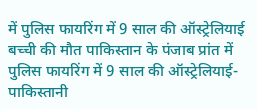में पुलिस फायरिंग में 9 साल की ऑस्ट्रेलियाई बच्ची की मौत पाकिस्तान के पंजाब प्रांत में पुलिस फायरिंग में 9 साल की ऑस्ट्रेलियाई-पाकिस्तानी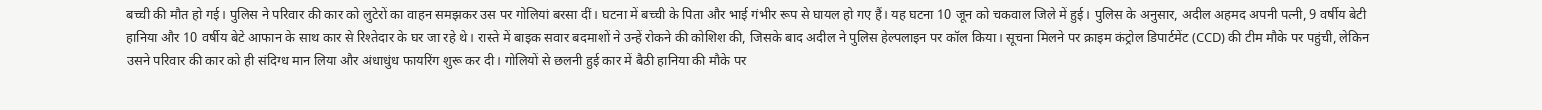बच्ची की मौत हो गई। पुलिस ने परिवार की कार को लुटेरों का वाहन समझकर उस पर गोलियां बरसा दीं। घटना में बच्ची के पिता और भाई गंभीर रूप से घायल हो गए हैं। यह घटना 10 जून को चकवाल जिले में हुई। पुलिस के अनुसार, अदील अहमद अपनी पत्नी, 9 वर्षीय बेटी हानिया और 10 वर्षीय बेटे आफान के साथ कार से रिश्तेदार के घर जा रहे थे। रास्ते में बाइक सवार बदमाशों ने उन्हें रोकने की कोशिश की, जिसके बाद अदील ने पुलिस हेल्पलाइन पर कॉल किया। सूचना मिलने पर क्राइम कंट्रोल डिपार्टमेंट (CCD) की टीम मौके पर पहुंची, लेकिन उसने परिवार की कार को ही संदिग्ध मान लिया और अंधाधुंध फायरिंग शुरू कर दी। गोलियों से छलनी हुई कार में बैठी हानिया की मौके पर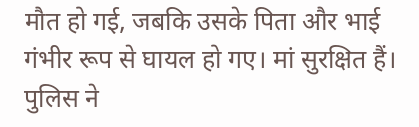मौत हो गई, जबकि उसके पिता और भाई गंभीर रूप से घायल हो गए। मां सुरक्षित हैं। पुलिस ने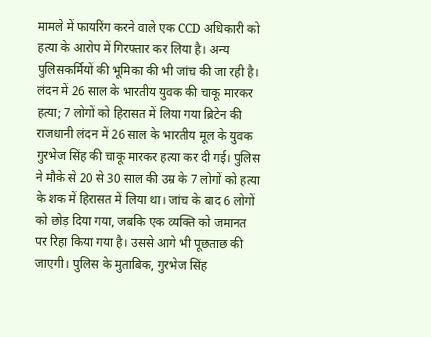मामले में फायरिंग करने वाले एक CCD अधिकारी को हत्या के आरोप में गिरफ्तार कर लिया है। अन्य पुलिसकर्मियों की भूमिका की भी जांच की जा रही है। लंदन में 26 साल के भारतीय युवक की चाकू मारकर हत्या; 7 लोगों को हिरासत में लिया गया ब्रिटेन की राजधानी लंदन में 26 साल के भारतीय मूल के युवक गुरभेज सिंह की चाकू मारकर हत्या कर दी गई। पुलिस ने मौके से 20 से 30 साल की उम्र के 7 लोगों को हत्या के शक में हिरासत में लिया था। जांच के बाद 6 लोगों को छोड़ दिया गया, जबकि एक व्यक्ति को जमानत पर रिहा किया गया है। उससे आगे भी पूछताछ की जाएगी। पुलिस के मुताबिक, गुरभेज सिंह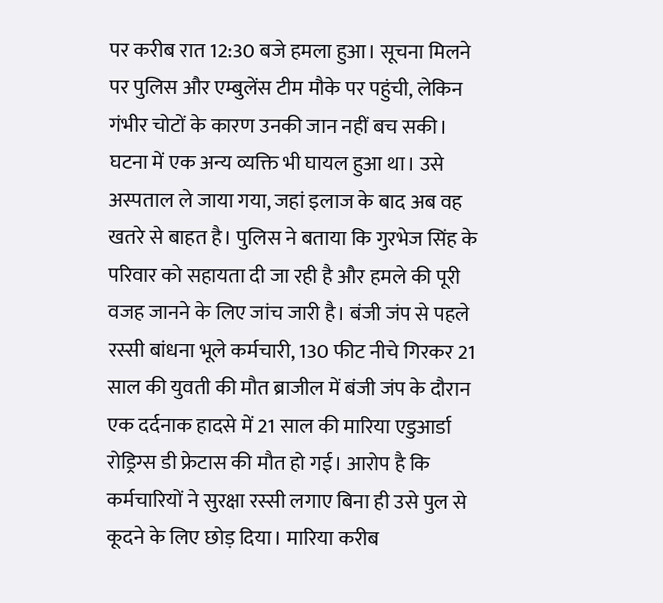पर करीब रात 12:30 बजे हमला हुआ। सूचना मिलने पर पुलिस और एम्बुलेंस टीम मौके पर पहुंची, लेकिन गंभीर चोटों के कारण उनकी जान नहीं बच सकी। घटना में एक अन्य व्यक्ति भी घायल हुआ था। उसे अस्पताल ले जाया गया, जहां इलाज के बाद अब वह खतरे से बाहत है। पुलिस ने बताया कि गुरभेज सिंह के परिवार को सहायता दी जा रही है और हमले की पूरी वजह जानने के लिए जांच जारी है। बंजी जंप से पहले रस्सी बांधना भूले कर्मचारी, 130 फीट नीचे गिरकर 21 साल की युवती की मौत ब्राजील में बंजी जंप के दौरान एक दर्दनाक हादसे में 21 साल की मारिया एडुआर्डा रोड्रिग्स डी फ्रेटास की मौत हो गई। आरोप है कि कर्मचारियों ने सुरक्षा रस्सी लगाए बिना ही उसे पुल से कूदने के लिए छोड़ दिया। मारिया करीब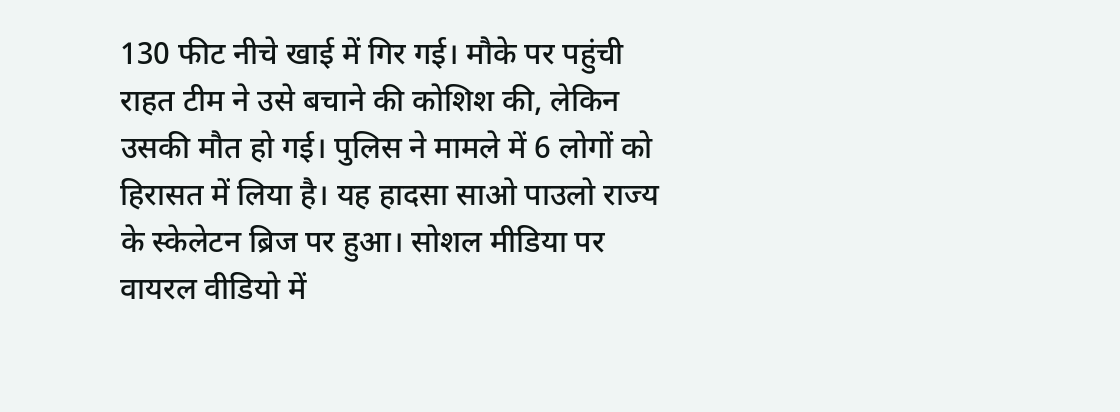130 फीट नीचे खाई में गिर गई। मौके पर पहुंची राहत टीम ने उसे बचाने की कोशिश की, लेकिन उसकी मौत हो गई। पुलिस ने मामले में 6 लोगों को हिरासत में लिया है। यह हादसा साओ पाउलो राज्य के स्केलेटन ब्रिज पर हुआ। सोशल मीडिया पर वायरल वीडियो में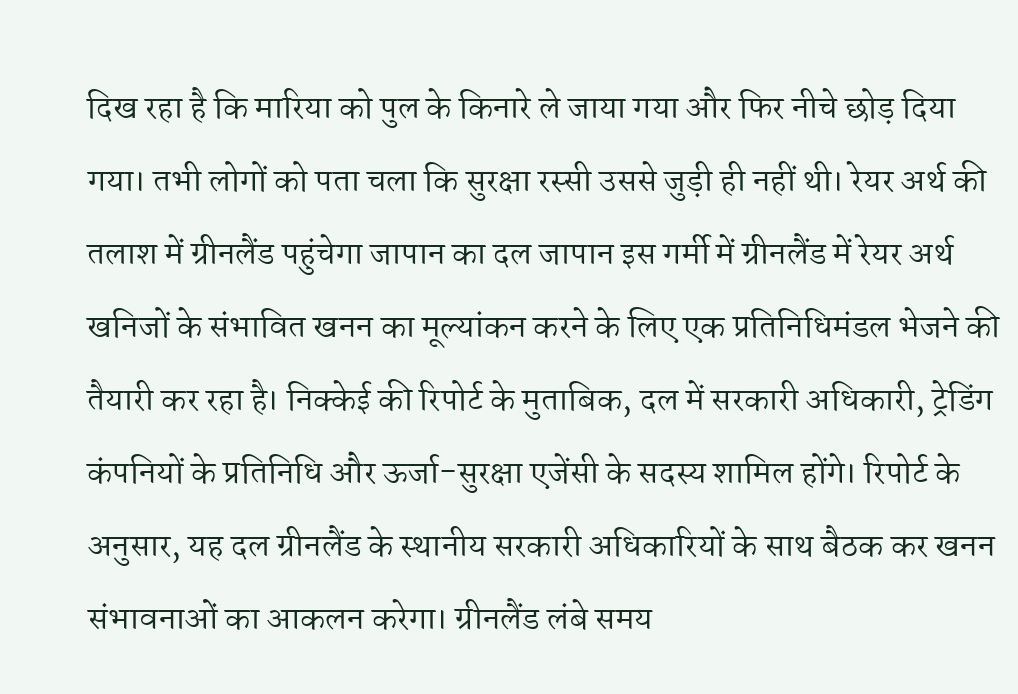दिख रहा है कि मारिया को पुल के किनारे ले जाया गया और फिर नीचे छोड़ दिया गया। तभी लोगों को पता चला कि सुरक्षा रस्सी उससे जुड़ी ही नहीं थी। रेयर अर्थ की तलाश में ग्रीनलैंड पहुंचेगा जापान का दल जापान इस गर्मी में ग्रीनलैंड में रेयर अर्थ खनिजों के संभावित खनन का मूल्यांकन करने के लिए एक प्रतिनिधिमंडल भेजने की तैयारी कर रहा है। निक्केई की रिपोर्ट के मुताबिक, दल में सरकारी अधिकारी, ट्रेडिंग कंपनियों के प्रतिनिधि और ऊर्जा-सुरक्षा एजेंसी के सदस्य शामिल होंगे। रिपोर्ट के अनुसार, यह दल ग्रीनलैंड के स्थानीय सरकारी अधिकारियों के साथ बैठक कर खनन संभावनाओं का आकलन करेगा। ग्रीनलैंड लंबे समय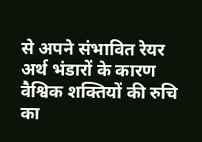से अपने संभावित रेयर अर्थ भंडारों के कारण वैश्विक शक्तियों की रुचि का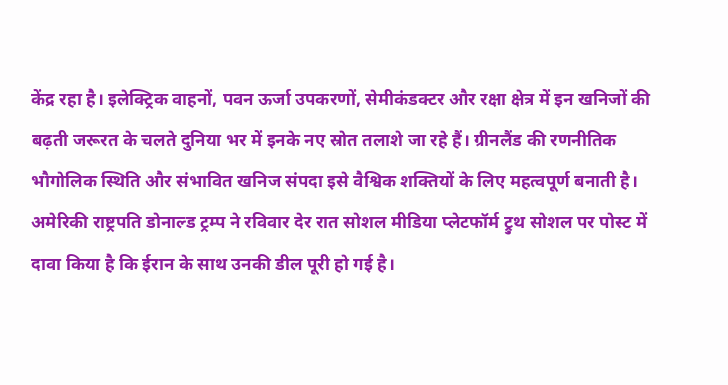केंद्र रहा है। इलेक्ट्रिक वाहनों, पवन ऊर्जा उपकरणों, सेमीकंडक्टर और रक्षा क्षेत्र में इन खनिजों की बढ़ती जरूरत के चलते दुनिया भर में इनके नए स्रोत तलाशे जा रहे हैं। ग्रीनलैंड की रणनीतिक भौगोलिक स्थिति और संभावित खनिज संपदा इसे वैश्विक शक्तियों के लिए महत्वपूर्ण बनाती है।
अमेरिकी राष्ट्रपति डोनाल्ड ट्रम्प ने रविवार देर रात सोशल मीडिया प्लेटफॉर्म ट्रुथ सोशल पर पोस्ट में दावा किया है कि ईरान के साथ उनकी डील पूरी हो गई है।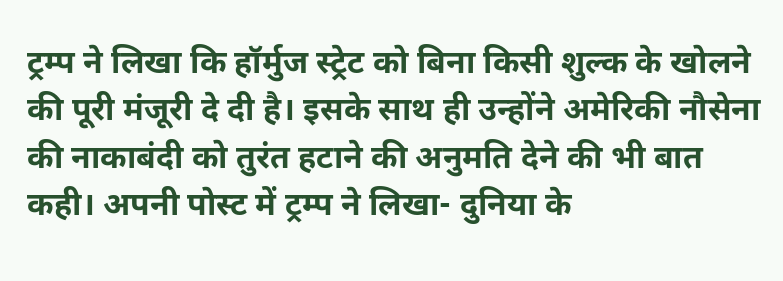ट्रम्प ने लिखा कि हॉर्मुज स्ट्रेट को बिना किसी शुल्क के खोलने की पूरी मंजूरी दे दी है। इसके साथ ही उन्होंने अमेरिकी नौसेना की नाकाबंदी को तुरंत हटाने की अनुमति देने की भी बात कही। अपनी पोस्ट में ट्रम्प ने लिखा- दुनिया के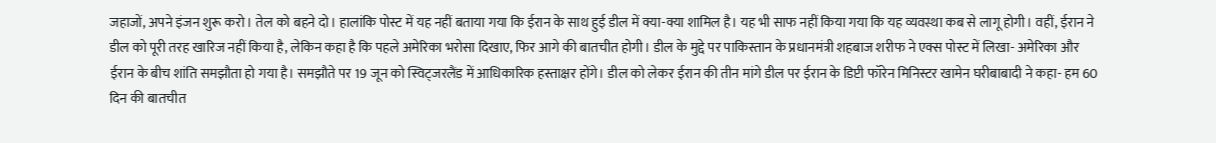जहाजों, अपने इंजन शुरू करो। तेल को बहने दो। हालांकि पोस्ट में यह नहीं बताया गया कि ईरान के साथ हुई डील में क्या-क्या शामिल है। यह भी साफ नहीं किया गया कि यह व्यवस्था कब से लागू होगी। वहीं, ईरान ने डील को पूरी तरह खारिज नहीं किया है, लेकिन कहा है कि पहले अमेरिका भरोसा दिखाए, फिर आगे की बातचीत होगी। डील के मुद्दे पर पाकिस्तान के प्रधानमंत्री शहबाज शरीफ ने एक्स पोस्ट में लिखा- अमेरिका और ईरान के बीच शांति समझौता हो गया है। समझौते पर 19 जून को स्विट्जरलैंड में आधिकारिक हस्ताक्षर होंगे। डील को लेकर ईरान की तीन मांगे डील पर ईरान के डिप्टी फॉरेन मिनिस्टर खामेन घरीबाबादी ने कहा- हम 60 दिन की बातचीत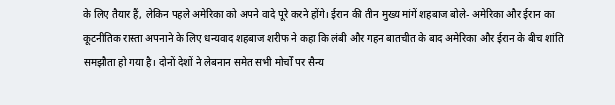के लिए तैयार हैं, लेकिन पहले अमेरिका को अपने वादे पूरे करने होंगे। ईरान की तीन मुख्य मांगें शहबाज बोले- अमेरिका और ईरान का कूटनीतिक रास्ता अपनाने के लिए धन्यवाद शहबाज शरीफ ने कहा कि लंबी और गहन बातचीत के बाद अमेरिका और ईरान के बीच शांति समझौता हो गया है। दोनों देशों ने लेबनान समेत सभी मोर्चों पर सैन्य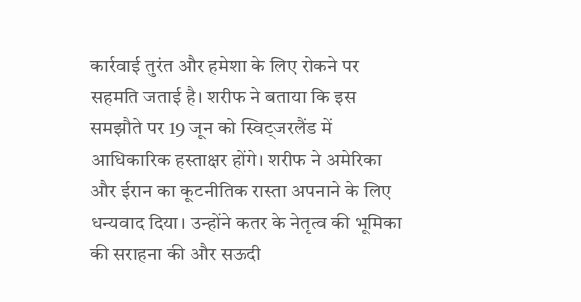कार्रवाई तुरंत और हमेशा के लिए रोकने पर सहमति जताई है। शरीफ ने बताया कि इस समझौते पर 19 जून को स्विट्जरलैंड में आधिकारिक हस्ताक्षर होंगे। शरीफ ने अमेरिका और ईरान का कूटनीतिक रास्ता अपनाने के लिए धन्यवाद दिया। उन्होंने कतर के नेतृत्व की भूमिका की सराहना की और सऊदी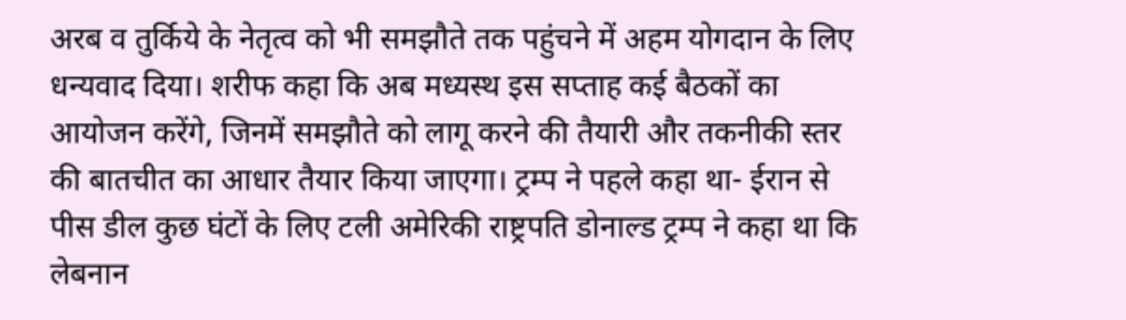अरब व तुर्किये के नेतृत्व को भी समझौते तक पहुंचने में अहम योगदान के लिए धन्यवाद दिया। शरीफ कहा कि अब मध्यस्थ इस सप्ताह कई बैठकों का आयोजन करेंगे, जिनमें समझौते को लागू करने की तैयारी और तकनीकी स्तर की बातचीत का आधार तैयार किया जाएगा। ट्रम्प ने पहले कहा था- ईरान से पीस डील कुछ घंटों के लिए टली अमेरिकी राष्ट्रपति डोनाल्ड ट्रम्प ने कहा था कि लेबनान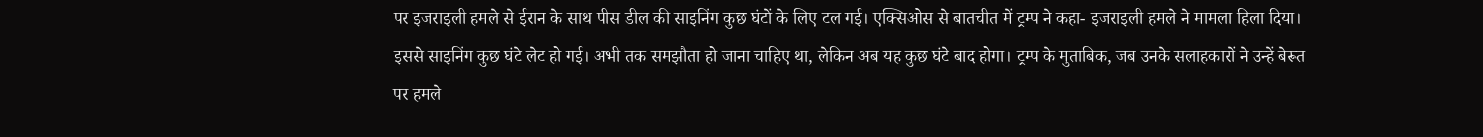पर इजराइली हमले से ईरान के साथ पीस डील की साइनिंग कुछ घंटों के लिए टल गई। एक्सिओस से बातचीत में ट्रम्प ने कहा- इजराइली हमले ने मामला हिला दिया। इससे साइनिंग कुछ घंटे लेट हो गई। अभी तक समझौता हो जाना चाहिए था, लेकिन अब यह कुछ घंटे बाद होगा। ट्रम्प के मुताबिक, जब उनके सलाहकारों ने उन्हें बेरूत पर हमले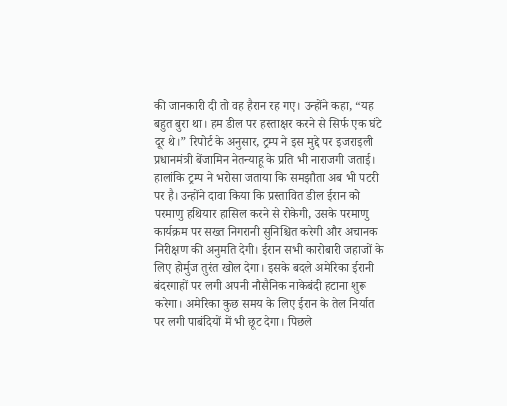की जानकारी दी तो वह हैरान रह गए। उन्होंने कहा, “यह बहुत बुरा था। हम डील पर हस्ताक्षर करने से सिर्फ एक घंटे दूर थे।” रिपोर्ट के अनुसार, ट्रम्प ने इस मुद्दे पर इजराइली प्रधानमंत्री बेंजामिन नेतन्याहू के प्रति भी नाराजगी जताई। हालांकि ट्रम्प ने भरोसा जताया कि समझौता अब भी पटरी पर है। उन्होंने दावा किया कि प्रस्तावित डील ईरान को परमाणु हथियार हासिल करने से रोकेगी, उसके परमाणु कार्यक्रम पर सख्त निगरानी सुनिश्चित करेगी और अचानक निरीक्षण की अनुमति देगी। ईरान सभी कारोबारी जहाजों के लिए होर्मुज तुरंत खोल देगा। इसके बदले अमेरिका ईरानी बंदरगाहों पर लगी अपनी नौसैनिक नाकेबंदी हटाना शुरू करेगा। अमेरिका कुछ समय के लिए ईरान के तेल निर्यात पर लगी पाबंदियों में भी छूट देगा। पिछले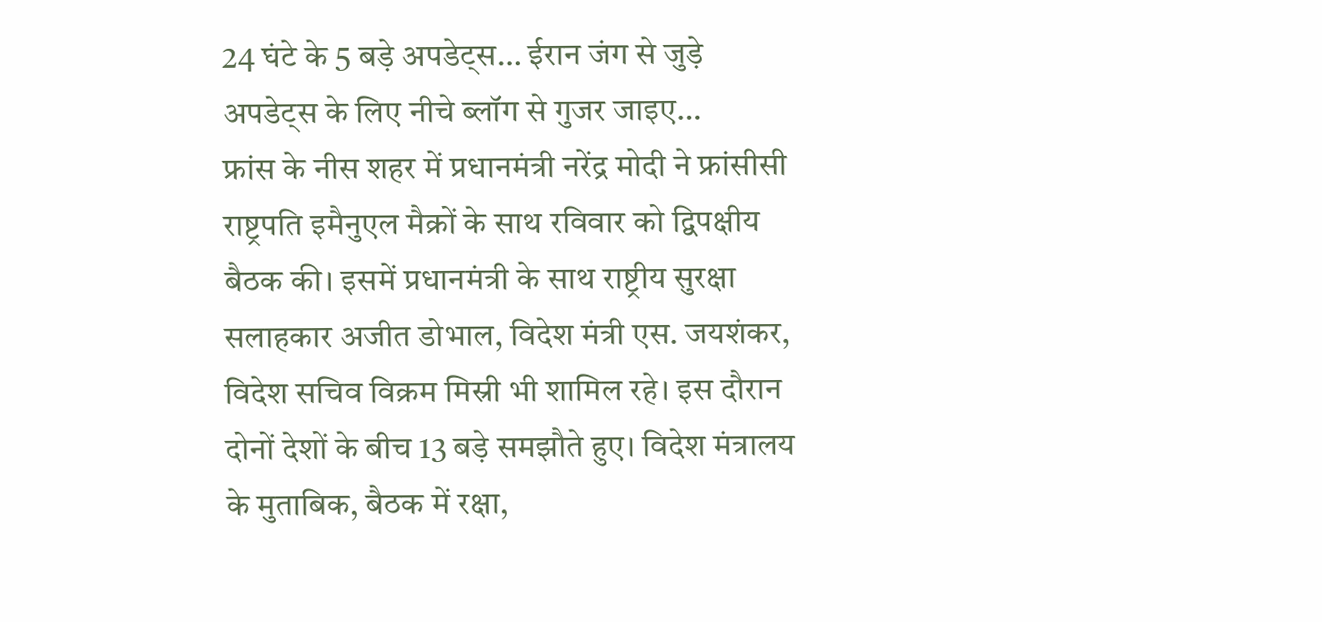24 घंटे के 5 बड़े अपडेट्स… ईरान जंग से जुड़े अपडेट्स के लिए नीचे ब्लॉग से गुजर जाइए…
फ्रांस के नीस शहर में प्रधानमंत्री नरेंद्र मोदी ने फ्रांसीसी राष्ट्रपति इमैनुएल मैक्रों के साथ रविवार को द्विपक्षीय बैठक की। इसमें प्रधानमंत्री के साथ राष्ट्रीय सुरक्षा सलाहकार अजीत डोभाल, विदेश मंत्री एस. जयशंकर, विदेश सचिव विक्रम मिस्री भी शामिल रहे। इस दौरान दोनों देशों के बीच 13 बड़े समझौते हुए। विदेश मंत्रालय के मुताबिक, बैठक में रक्षा,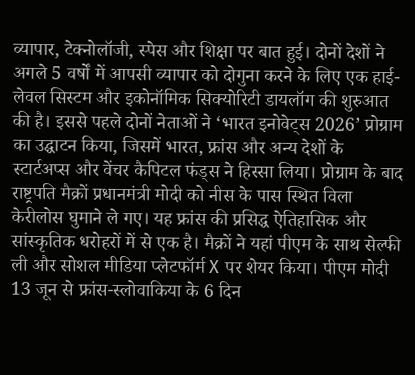व्यापार, टेक्नोलॉजी, स्पेस और शिक्षा पर बात हुई। दोनों देशों ने अगले 5 वर्षों में आपसी व्यापार को दोगुना करने के लिए एक हाई-लेवल सिस्टम और इकोनॉमिक सिक्योरिटी डायलॉग की शुरुआत की है। इससे पहले दोनों नेताओं ने ‘भारत इनोवेट्स 2026’ प्रोग्राम का उद्घाटन किया, जिसमें भारत, फ्रांस और अन्य देशों के स्टार्टअप्स और वेंचर कैपिटल फंड्स ने हिस्सा लिया। प्रोग्राम के बाद राष्ट्रपति मैक्रों प्रधानमंत्री मोदी को नीस के पास स्थित विला केरीलोस घुमाने ले गए। यह फ्रांस की प्रसिद्ध ऐतिहासिक और सांस्कृतिक धरोहरों में से एक है। मैक्रों ने यहां पीएम के साथ सेल्फी ली और सोशल मीडिया प्लेटफॉर्म X पर शेयर किया। पीएम मोदी 13 जून से फ्रांस-स्लोवाकिया के 6 दिन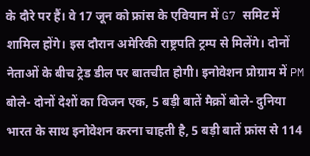के दौरे पर हैं। वे 17 जून को फ्रांस के एवियान में G7 समिट में शामिल होंगे। इस दौरान अमेरिकी राष्ट्रपति ट्रम्प से मिलेंगे। दोनों नेताओं के बीच ट्रेड डील पर बातचीत होगी। इनोवेशन प्रोग्राम में PM बोले- दोनों देशों का विजन एक, 5 बड़ी बातें मैक्रों बोले- दुनिया भारत के साथ इनोवेशन करना चाहती है, 5 बड़ी बातें फ्रांस से 114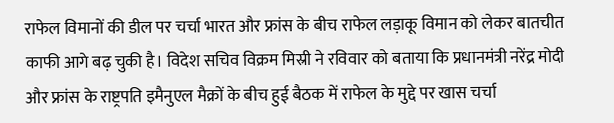राफेल विमानों की डील पर चर्चा भारत और फ्रांस के बीच राफेल लड़ाकू विमान को लेकर बातचीत काफी आगे बढ़ चुकी है। विदेश सचिव विक्रम मिस्री ने रविवार को बताया कि प्रधानमंत्री नरेंद्र मोदी और फ्रांस के राष्ट्रपति इमैनुएल मैक्रों के बीच हुई बैठक में राफेल के मुद्दे पर खास चर्चा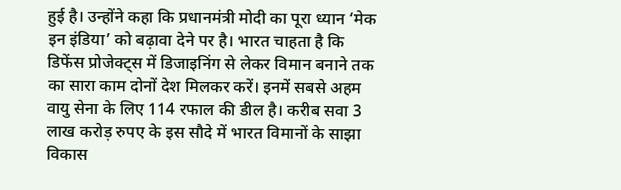हुई है। उन्होंने कहा कि प्रधानमंत्री मोदी का पूरा ध्यान ‘मेक इन इंडिया’ को बढ़ावा देने पर है। भारत चाहता है कि डिफेंस प्रोजेक्ट्स में डिजाइनिंग से लेकर विमान बनाने तक का सारा काम दोनों देश मिलकर करें। इनमें सबसे अहम वायु सेना के लिए 114 रफाल की डील है। करीब सवा 3 लाख करोड़ रुपए के इस सौदे में भारत विमानों के साझा विकास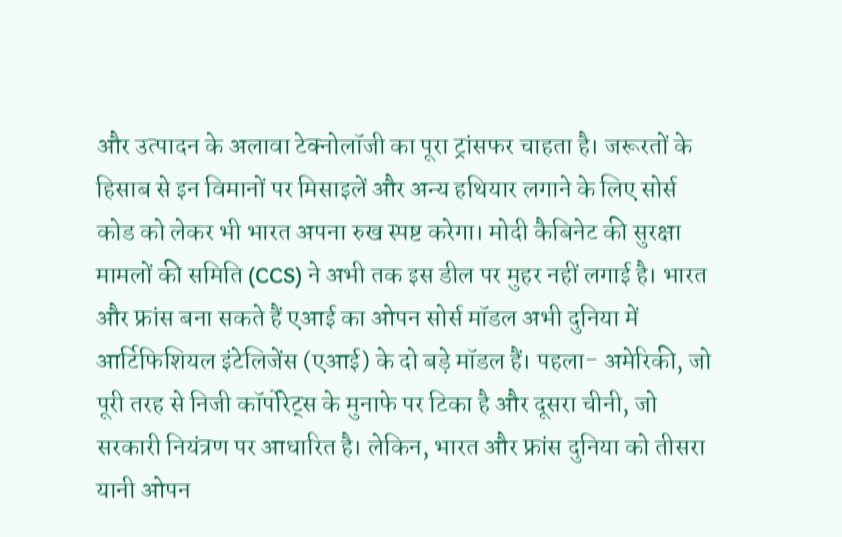और उत्पादन के अलावा टेक्नोलॉजी का पूरा ट्रांसफर चाहता है। जरूरतों के हिसाब से इन विमानों पर मिसाइलें और अन्य हथियार लगाने के लिए सोर्स कोड को लेकर भी भारत अपना रुख स्पष्ट करेगा। मोदी कैबिनेट की सुरक्षा मामलों की समिति (CCS) ने अभी तक इस डील पर मुहर नहीं लगाई है। भारत और फ्रांस बना सकते हैं एआई का ओपन सोर्स मॉडल अभी दुनिया में आर्टिफिशियल इंटेलिजेंस (एआई) के दो बड़े मॉडल हैं। पहला- अमेरिकी, जो पूरी तरह से निजी कॉर्पोरेट्स के मुनाफे पर टिका है और दूसरा चीनी, जो सरकारी नियंत्रण पर आधारित है। लेकिन, भारत और फ्रांस दुनिया को तीसरा यानी ओपन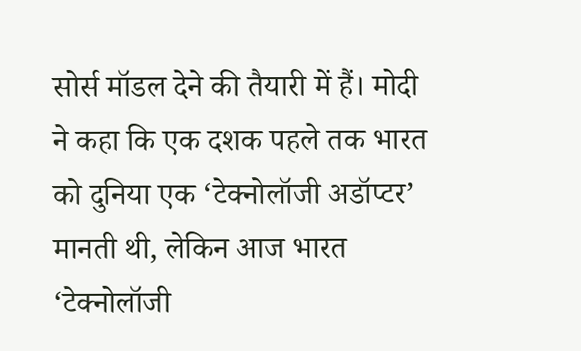सोर्स मॉडल देने की तैयारी में हैं। मोदी ने कहा कि एक दशक पहले तक भारत को दुनिया एक ‘टेक्नोलॉजी अडॉप्टर’ मानती थी, लेकिन आज भारत ‘टेक्नोलॉजी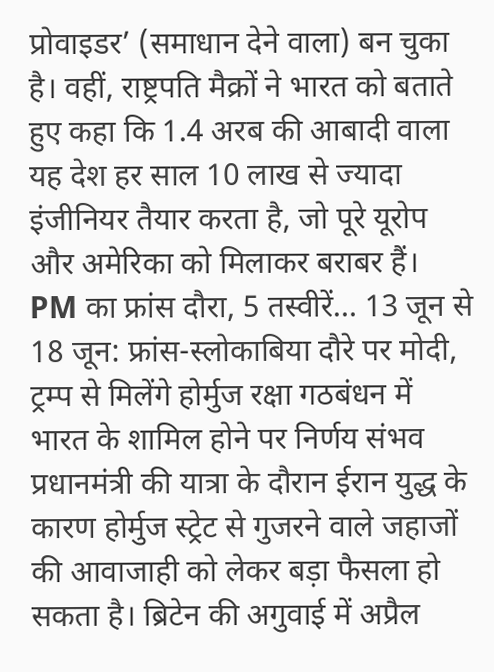प्रोवाइडर’ (समाधान देने वाला) बन चुका है। वहीं, राष्ट्रपति मैक्रों ने भारत को बताते हुए कहा कि 1.4 अरब की आबादी वाला यह देश हर साल 10 लाख से ज्यादा इंजीनियर तैयार करता है, जो पूरे यूरोप और अमेरिका को मिलाकर बराबर हैं। PM का फ्रांस दौरा, 5 तस्वीरें… 13 जून से 18 जून: फ्रांस-स्लोकाबिया दौरे पर मोदी, ट्रम्प से मिलेंगे होर्मुज रक्षा गठबंधन में भारत के शामिल होने पर निर्णय संभव प्रधानमंत्री की यात्रा के दौरान ईरान युद्ध के कारण होर्मुज स्ट्रेट से गुजरने वाले जहाजों की आवाजाही को लेकर बड़ा फैसला हो सकता है। ब्रिटेन की अगुवाई में अप्रैल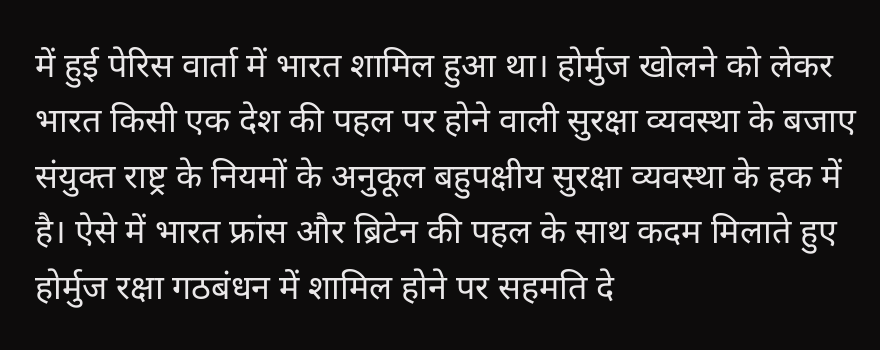में हुई पेरिस वार्ता में भारत शामिल हुआ था। होर्मुज खोलने को लेकर भारत किसी एक देश की पहल पर होने वाली सुरक्षा व्यवस्था के बजाए संयुक्त राष्ट्र के नियमों के अनुकूल बहुपक्षीय सुरक्षा व्यवस्था के हक में है। ऐसे में भारत फ्रांस और ब्रिटेन की पहल के साथ कदम मिलाते हुए होर्मुज रक्षा गठबंधन में शामिल होने पर सहमति दे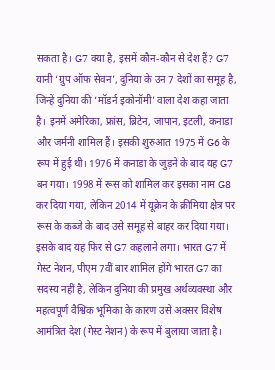सकता है। G7 क्या है, इसमें कौन-कौन से देश हैं? G7 यानी ‘ग्रुप ऑफ सेवन’, दुनिया के उन 7 देशों का समूह है, जिन्हें दुनिया की ‘मॉडर्न इकोनॉमी’ वाला देश कहा जाता है। इनमें अमेरिका, फ्रांस, ब्रिटेन, जापान, इटली, कनाडा और जर्मनी शामिल हैं। इसकी शुरुआत 1975 में G6 के रूप में हुई थी। 1976 में कनाडा के जुड़ने के बाद यह G7 बन गया। 1998 में रूस को शामिल कर इसका नाम G8 कर दिया गया, लेकिन 2014 में यूक्रेन के क्रीमिया क्षेत्र पर रूस के कब्जे के बाद उसे समूह से बाहर कर दिया गया। इसके बाद यह फिर से G7 कहलाने लगा। भारत G7 में गेस्ट नेशन, पीएम 7वीं बार शामिल होंगे भारत G7 का सदस्य नहीं है, लेकिन दुनिया की प्रमुख अर्थव्यवस्था और महत्वपूर्ण वैश्विक भूमिका के कारण उसे अक्सर विशेष आमंत्रित देश (गेस्ट नेशन) के रूप में बुलाया जाता है।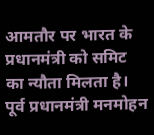आमतौर पर भारत के प्रधानमंत्री को समिट का न्यौता मिलता है। पूर्व प्रधानमंत्री मनमोहन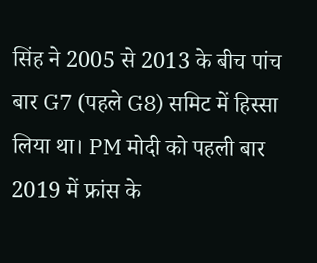सिंह ने 2005 से 2013 के बीच पांच बार G7 (पहले G8) समिट में हिस्सा लिया था। PM मोदी को पहली बार 2019 में फ्रांस के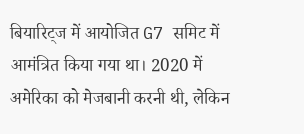बियारिट्ज में आयोजित G7 समिट में आमंत्रित किया गया था। 2020 में अमेरिका को मेजबानी करनी थी, लेकिन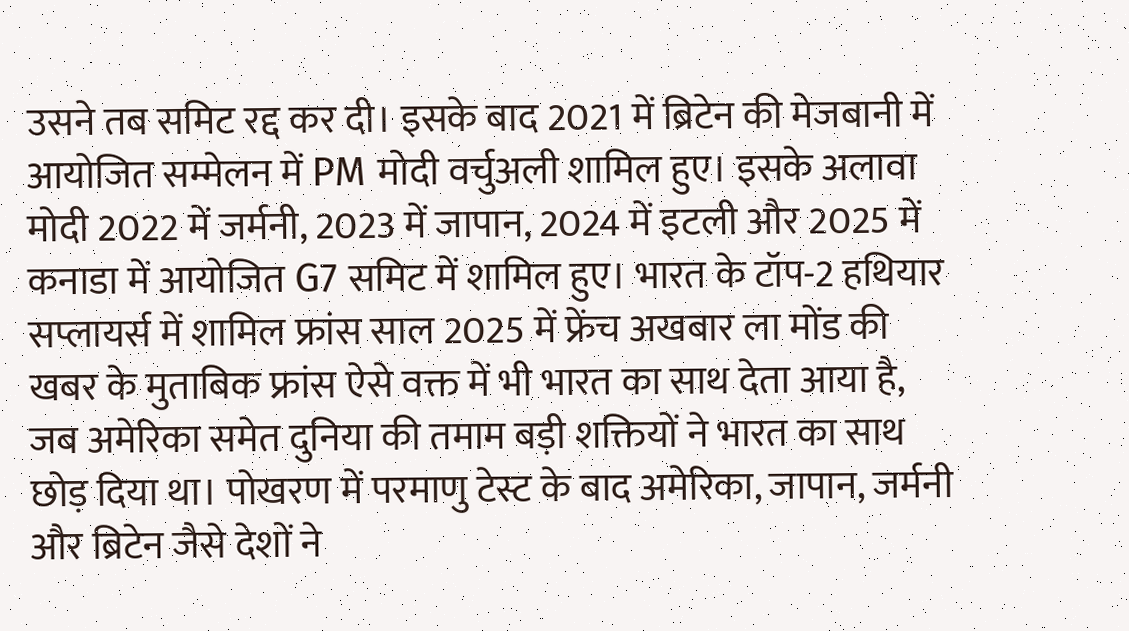उसने तब समिट रद्द कर दी। इसके बाद 2021 में ब्रिटेन की मेजबानी में आयोजित सम्मेलन में PM मोदी वर्चुअली शामिल हुए। इसके अलावा मोदी 2022 में जर्मनी, 2023 में जापान, 2024 में इटली और 2025 में कनाडा में आयोजित G7 समिट में शामिल हुए। भारत के टॉप-2 हथियार सप्लायर्स में शामिल फ्रांस साल 2025 में फ्रेंच अखबार ला मोंड की खबर के मुताबिक फ्रांस ऐसे वक्त में भी भारत का साथ देता आया है, जब अमेरिका समेत दुनिया की तमाम बड़ी शक्तियों ने भारत का साथ छोड़ दिया था। पोखरण में परमाणु टेस्ट के बाद अमेरिका, जापान, जर्मनी और ब्रिटेन जैसे देशों ने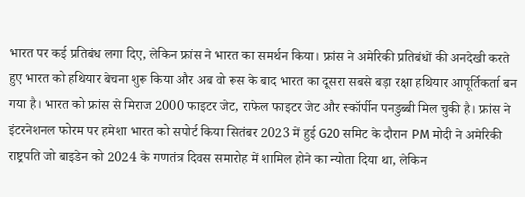भारत पर कई प्रतिबंध लगा दिए, लेकिन फ्रांस ने भारत का समर्थन किया। फ्रांस ने अमेरिकी प्रतिबंधों की अनदेखी करते हुए भारत को हथियार बेचना शुरू किया और अब वो रूस के बाद भारत का दूसरा सबसे बड़ा रक्षा हथियार आपूर्तिकर्ता बन गया है। भारत को फ्रांस से मिराज 2000 फाइटर जेट, राफेल फाइटर जेट और स्कॉर्पीन पनडुब्बी मिल चुकी है। फ्रांस ने इंटरनेशनल फोरम पर हमेशा भारत को सपोर्ट किया सितंबर 2023 में हुई G20 समिट के दौरान PM मोदी ने अमेरिकी राष्ट्रपति जो बाइडेन को 2024 के गणतंत्र दिवस समारोह में शामिल होने का न्योता दिया था, लेकिन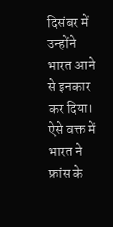दिसंबर में उन्होंने भारत आने से इनकार कर दिया। ऐसे वक्त में भारत ने फ्रांस के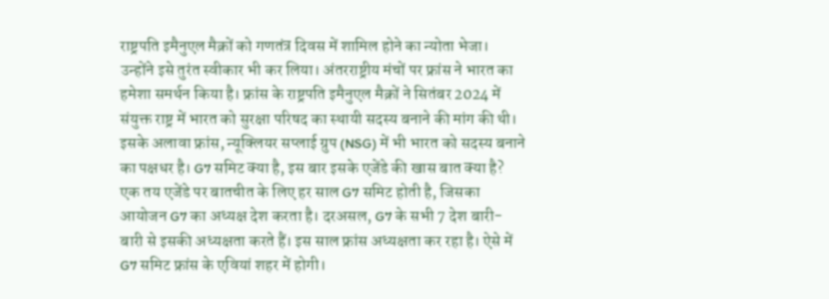राष्ट्रपति इमैनुएल मैक्रों को गणतंत्र दिवस में शामिल होने का न्योता भेजा। उन्होंने इसे तुरंत स्वीकार भी कर लिया। अंतरराष्ट्रीय मंचों पर फ्रांस ने भारत का हमेशा समर्थन किया है। फ्रांस के राष्ट्रपति इमैनुएल मैक्रों ने सितंबर 2024 में संयुक्त राष्ट्र में भारत को सुरक्षा परिषद का स्थायी सदस्य बनाने की मांग की थी। इसके अलावा फ्रांस, न्यूक्लियर सप्लाई ग्रुप (NSG) में भी भारत को सदस्य बनाने का पक्षधर है। G7 समिट क्या है, इस बार इसके एजेंडे की खास बात क्या है? एक तय एजेंडे पर बातचीत के लिए हर साल G7 समिट होती है, जिसका आयोजन G7 का अध्यक्ष देश करता है। दरअसल, G7 के सभी 7 देश बारी-बारी से इसकी अध्यक्षता करते हैं। इस साल फ्रांस अध्यक्षता कर रहा है। ऐसे में G7 समिट फ्रांस के एवियां शहर में होगी।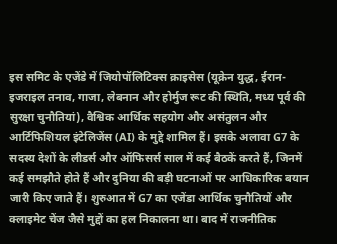इस समिट के एजेंडे में जियोपॉलिटिक्स क्राइसेस (यूक्रेन युद्ध, ईरान-इजराइल तनाव, गाजा, लेबनान और होर्मुज रूट की स्थिति, मध्य पूर्व की सुरक्षा चुनौतियां), वैश्विक आर्थिक सहयोग और असंतुलन और आर्टिफिशियल इंटेलिजेंस (AI) के मुद्दे शामिल हैं। इसके अलावा G7 के सदस्य देशों के लीडर्स और ऑफिसर्स साल में कई बैठकें करते हैं, जिनमें कई समझौते होते हैं और दुनिया की बड़ी घटनाओं पर आधिकारिक बयान जारी किए जाते हैं। शुरुआत में G7 का एजेंडा आर्थिक चुनौतियों और क्लाइमेट चेंज जैसे मुद्दों का हल निकालना था। बाद में राजनीतिक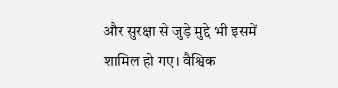और सुरक्षा से जुड़े मुद्दे भी इसमें शामिल हो गए। वैश्विक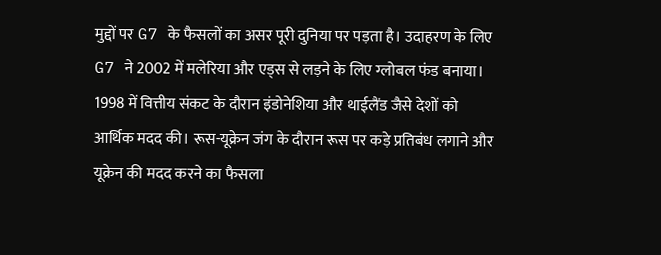मुद्दों पर G7 के फैसलों का असर पूरी दुनिया पर पड़ता है। उदाहरण के लिए G7 ने 2002 में मलेरिया और एड्स से लड़ने के लिए ग्लोबल फंड बनाया। 1998 में वित्तीय संकट के दौरान इंडोनेशिया और थाईलैंड जैसे देशों को आर्थिक मदद की। रूस-यूक्रेन जंग के दौरान रूस पर कड़े प्रतिबंध लगाने और यूक्रेन की मदद करने का फैसला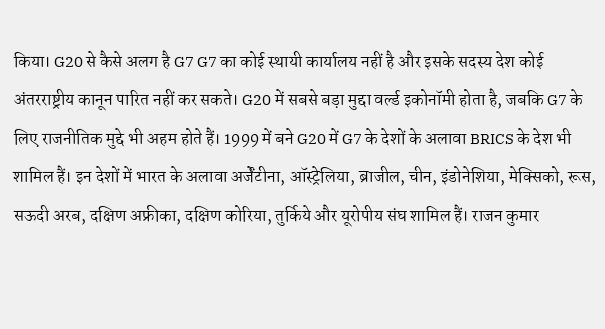किया। G20 से कैसे अलग है G7 G7 का कोई स्थायी कार्यालय नहीं है और इसके सदस्य देश कोई अंतरराष्ट्रीय कानून पारित नहीं कर सकते। G20 में सबसे बड़ा मुद्दा वर्ल्ड इकोनॉमी होता है, जबकि G7 के लिए राजनीतिक मुद्दे भी अहम होते हैं। 1999 में बने G20 में G7 के देशों के अलावा BRICS के देश भी शामिल हैं। इन देशों में भारत के अलावा अर्जेंटीना, ऑस्ट्रेलिया, ब्राजील, चीन, इंडोनेशिया, मेक्सिको, रूस, सऊदी अरब, दक्षिण अफ्रीका, दक्षिण कोरिया, तुर्किये और यूरोपीय संघ शामिल हैं। राजन कुमार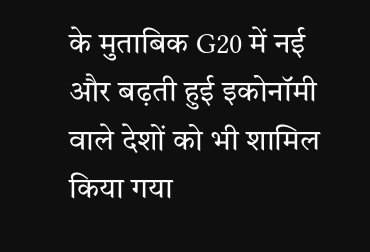के मुताबिक G20 में नई और बढ़ती हुई इकोनॉमी वाले देशों को भी शामिल किया गया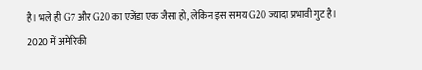है। भले ही G7 और G20 का एजेंडा एक जैसा हो, लेकिन इस समय G20 ज्यादा प्रभावी गुट है। 2020 में अमेरिकी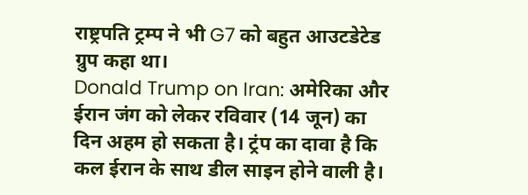राष्ट्रपति ट्रम्प ने भी G7 को बहुत आउटडेटेड ग्रुप कहा था।
Donald Trump on Iran: अमेरिका और ईरान जंग को लेकर रविवार (14 जून) का दिन अहम हो सकता है। ट्रंप का दावा है कि कल ईरान के साथ डील साइन होने वाली है।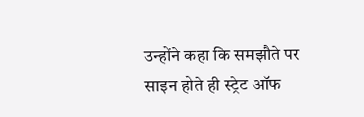उन्होंने कहा कि समझौते पर साइन होते ही स्ट्रेट ऑफ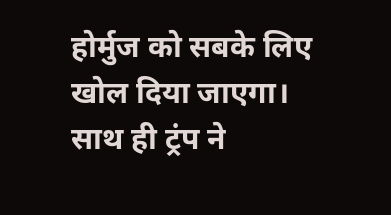होर्मुज को सबके लिए खोल दिया जाएगा। साथ ही ट्रंप ने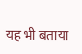यह भी बताया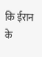कि ईरान के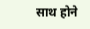साथ होने